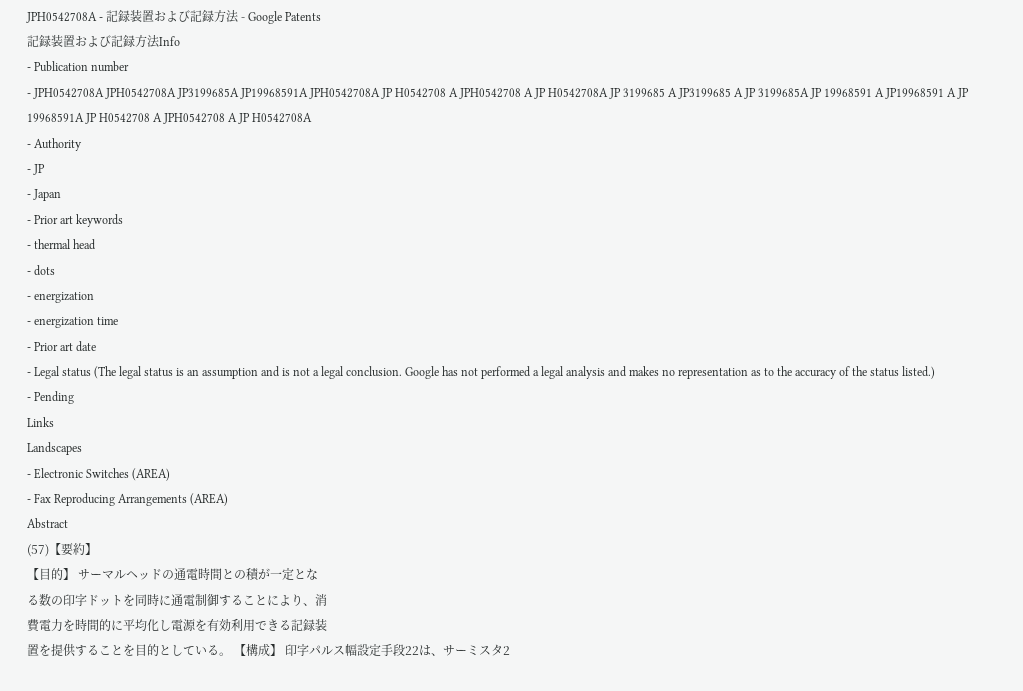JPH0542708A - 記録装置および記録方法 - Google Patents
記録装置および記録方法Info
- Publication number
- JPH0542708A JPH0542708A JP3199685A JP19968591A JPH0542708A JP H0542708 A JPH0542708 A JP H0542708A JP 3199685 A JP3199685 A JP 3199685A JP 19968591 A JP19968591 A JP 19968591A JP H0542708 A JPH0542708 A JP H0542708A
- Authority
- JP
- Japan
- Prior art keywords
- thermal head
- dots
- energization
- energization time
- Prior art date
- Legal status (The legal status is an assumption and is not a legal conclusion. Google has not performed a legal analysis and makes no representation as to the accuracy of the status listed.)
- Pending
Links
Landscapes
- Electronic Switches (AREA)
- Fax Reproducing Arrangements (AREA)
Abstract
(57)【要約】
【目的】 サーマルヘッドの通電時間との積が一定とな
る数の印字ドットを同時に通電制御することにより、消
費電力を時間的に平均化し電源を有効利用できる記録装
置を提供することを目的としている。 【構成】 印字パルス幅設定手段22は、サーミスタ2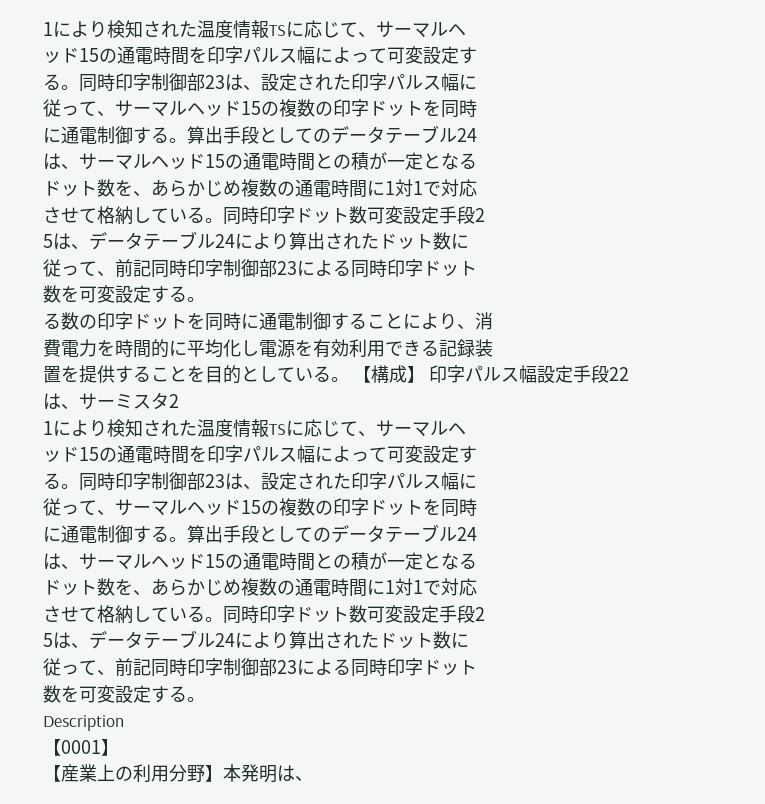1により検知された温度情報TSに応じて、サーマルヘ
ッド15の通電時間を印字パルス幅によって可変設定す
る。同時印字制御部23は、設定された印字パルス幅に
従って、サーマルヘッド15の複数の印字ドットを同時
に通電制御する。算出手段としてのデータテーブル24
は、サーマルヘッド15の通電時間との積が一定となる
ドット数を、あらかじめ複数の通電時間に1対1で対応
させて格納している。同時印字ドット数可変設定手段2
5は、データテーブル24により算出されたドット数に
従って、前記同時印字制御部23による同時印字ドット
数を可変設定する。
る数の印字ドットを同時に通電制御することにより、消
費電力を時間的に平均化し電源を有効利用できる記録装
置を提供することを目的としている。 【構成】 印字パルス幅設定手段22は、サーミスタ2
1により検知された温度情報TSに応じて、サーマルヘ
ッド15の通電時間を印字パルス幅によって可変設定す
る。同時印字制御部23は、設定された印字パルス幅に
従って、サーマルヘッド15の複数の印字ドットを同時
に通電制御する。算出手段としてのデータテーブル24
は、サーマルヘッド15の通電時間との積が一定となる
ドット数を、あらかじめ複数の通電時間に1対1で対応
させて格納している。同時印字ドット数可変設定手段2
5は、データテーブル24により算出されたドット数に
従って、前記同時印字制御部23による同時印字ドット
数を可変設定する。
Description
【0001】
【産業上の利用分野】本発明は、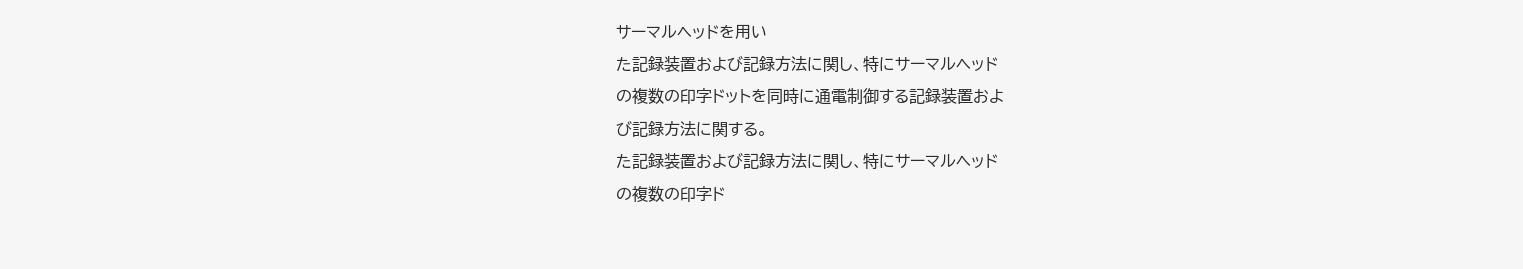サーマルヘッドを用い
た記録装置および記録方法に関し、特にサーマルヘッド
の複数の印字ドットを同時に通電制御する記録装置およ
び記録方法に関する。
た記録装置および記録方法に関し、特にサーマルヘッド
の複数の印字ド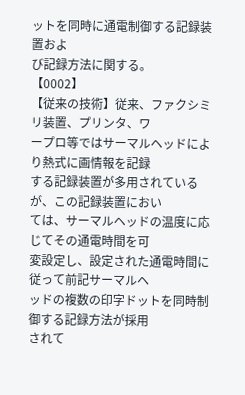ットを同時に通電制御する記録装置およ
び記録方法に関する。
【0002】
【従来の技術】従来、ファクシミリ装置、プリンタ、ワ
ープロ等ではサーマルヘッドにより熱式に画情報を記録
する記録装置が多用されているが、この記録装置におい
ては、サーマルヘッドの温度に応じてその通電時間を可
変設定し、設定された通電時間に従って前記サーマルヘ
ッドの複数の印字ドットを同時制御する記録方法が採用
されて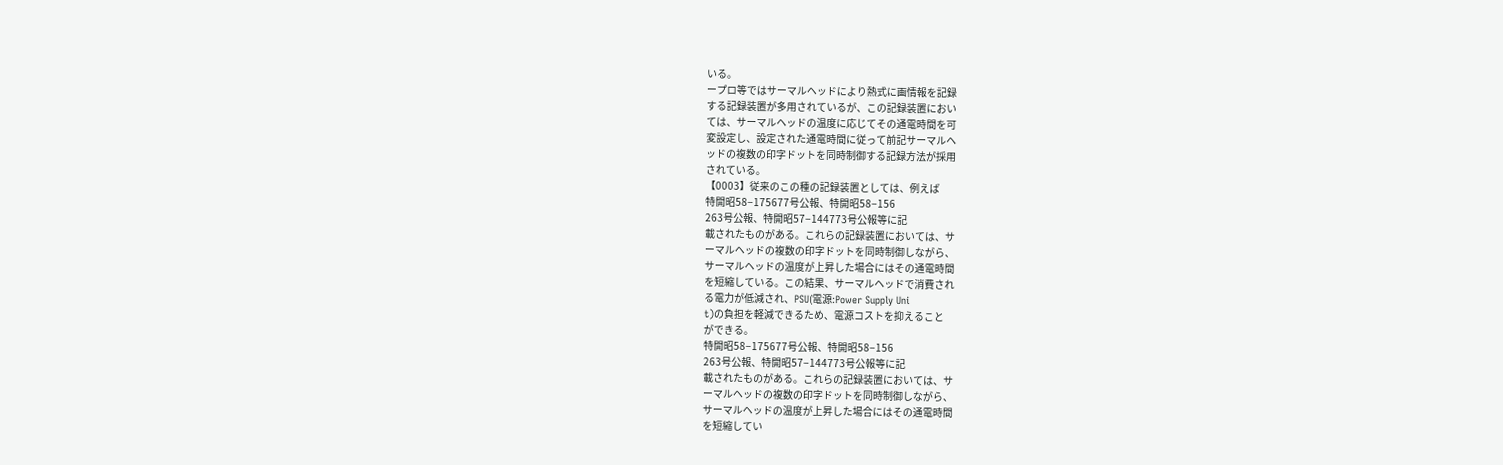いる。
ープロ等ではサーマルヘッドにより熱式に画情報を記録
する記録装置が多用されているが、この記録装置におい
ては、サーマルヘッドの温度に応じてその通電時間を可
変設定し、設定された通電時間に従って前記サーマルヘ
ッドの複数の印字ドットを同時制御する記録方法が採用
されている。
【0003】従来のこの種の記録装置としては、例えば
特開昭58−175677号公報、特開昭58−156
263号公報、特開昭57−144773号公報等に記
載されたものがある。これらの記録装置においては、サ
ーマルヘッドの複数の印字ドットを同時制御しながら、
サーマルヘッドの温度が上昇した場合にはその通電時間
を短縮している。この結果、サーマルヘッドで消費され
る電力が低減され、PSU(電源:Power Supply Uni
t)の負担を軽減できるため、電源コストを抑えること
ができる。
特開昭58−175677号公報、特開昭58−156
263号公報、特開昭57−144773号公報等に記
載されたものがある。これらの記録装置においては、サ
ーマルヘッドの複数の印字ドットを同時制御しながら、
サーマルヘッドの温度が上昇した場合にはその通電時間
を短縮してい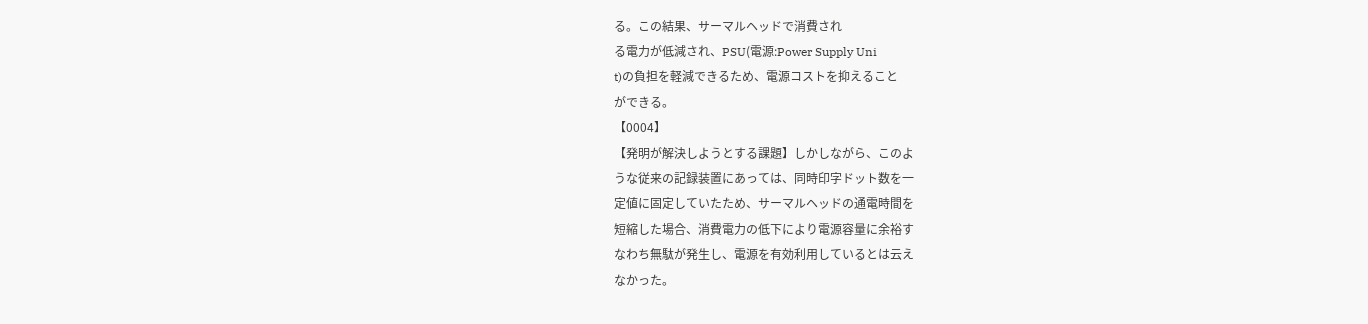る。この結果、サーマルヘッドで消費され
る電力が低減され、PSU(電源:Power Supply Uni
t)の負担を軽減できるため、電源コストを抑えること
ができる。
【0004】
【発明が解決しようとする課題】しかしながら、このよ
うな従来の記録装置にあっては、同時印字ドット数を一
定値に固定していたため、サーマルヘッドの通電時間を
短縮した場合、消費電力の低下により電源容量に余裕す
なわち無駄が発生し、電源を有効利用しているとは云え
なかった。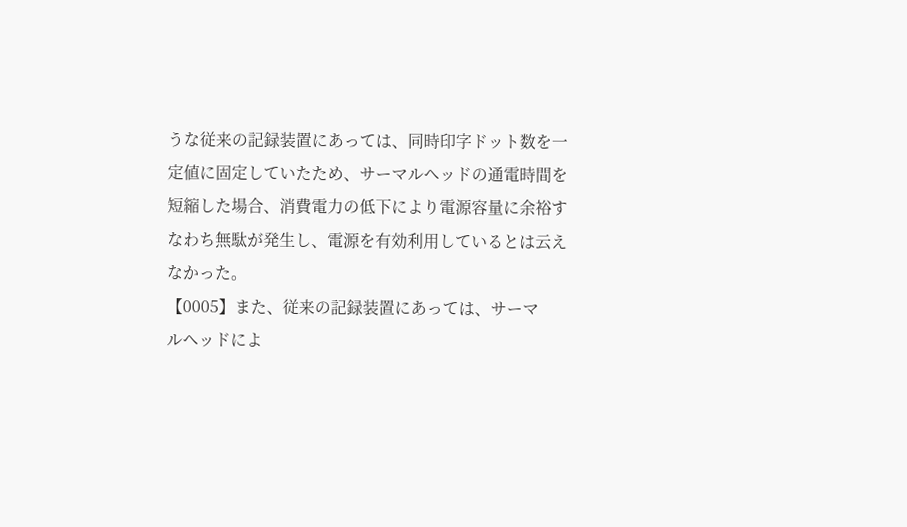うな従来の記録装置にあっては、同時印字ドット数を一
定値に固定していたため、サーマルヘッドの通電時間を
短縮した場合、消費電力の低下により電源容量に余裕す
なわち無駄が発生し、電源を有効利用しているとは云え
なかった。
【0005】また、従来の記録装置にあっては、サーマ
ルヘッドによ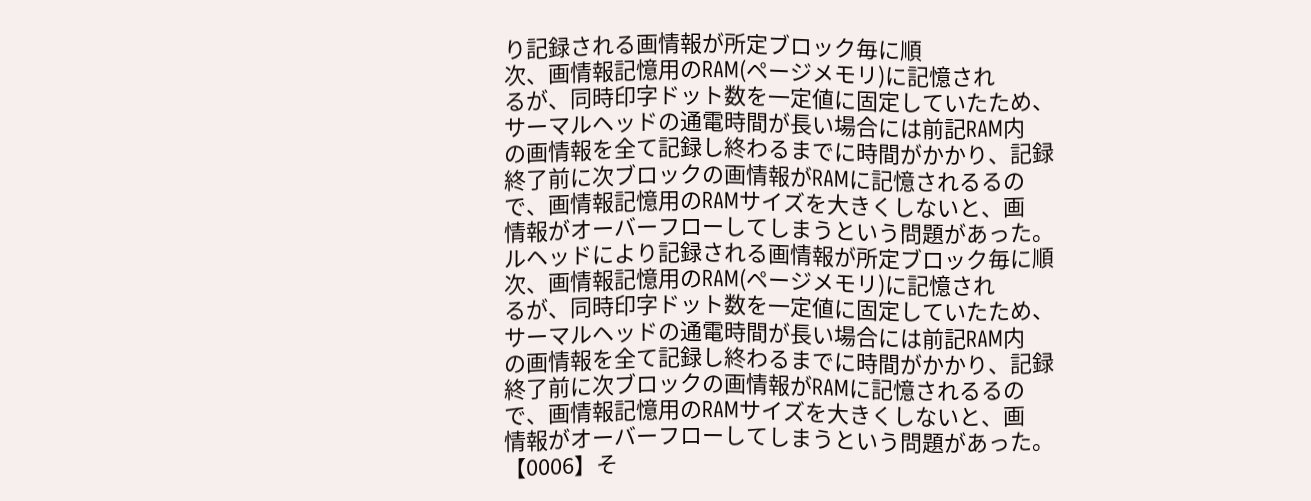り記録される画情報が所定ブロック毎に順
次、画情報記憶用のRAM(ページメモリ)に記憶され
るが、同時印字ドット数を一定値に固定していたため、
サーマルヘッドの通電時間が長い場合には前記RAM内
の画情報を全て記録し終わるまでに時間がかかり、記録
終了前に次ブロックの画情報がRAMに記憶されるるの
で、画情報記憶用のRAMサイズを大きくしないと、画
情報がオーバーフローしてしまうという問題があった。
ルヘッドにより記録される画情報が所定ブロック毎に順
次、画情報記憶用のRAM(ページメモリ)に記憶され
るが、同時印字ドット数を一定値に固定していたため、
サーマルヘッドの通電時間が長い場合には前記RAM内
の画情報を全て記録し終わるまでに時間がかかり、記録
終了前に次ブロックの画情報がRAMに記憶されるるの
で、画情報記憶用のRAMサイズを大きくしないと、画
情報がオーバーフローしてしまうという問題があった。
【0006】そ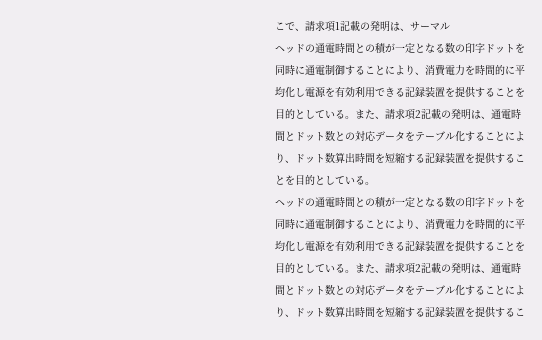こで、請求項1記載の発明は、サーマル
ヘッドの通電時間との積が一定となる数の印字ドットを
同時に通電制御することにより、消費電力を時間的に平
均化し電源を有効利用できる記録装置を提供することを
目的としている。また、請求項2記載の発明は、通電時
間とドット数との対応データをテーブル化することによ
り、ドット数算出時間を短縮する記録装置を提供するこ
とを目的としている。
ヘッドの通電時間との積が一定となる数の印字ドットを
同時に通電制御することにより、消費電力を時間的に平
均化し電源を有効利用できる記録装置を提供することを
目的としている。また、請求項2記載の発明は、通電時
間とドット数との対応データをテーブル化することによ
り、ドット数算出時間を短縮する記録装置を提供するこ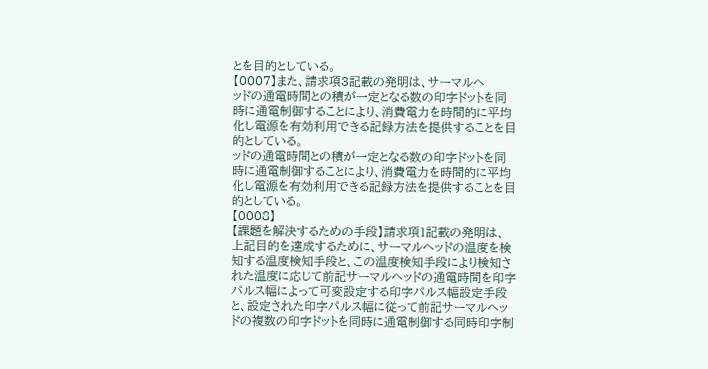とを目的としている。
【0007】また、請求項3記載の発明は、サーマルヘ
ッドの通電時間との積が一定となる数の印字ドットを同
時に通電制御することにより、消費電力を時間的に平均
化し電源を有効利用できる記録方法を提供することを目
的としている。
ッドの通電時間との積が一定となる数の印字ドットを同
時に通電制御することにより、消費電力を時間的に平均
化し電源を有効利用できる記録方法を提供することを目
的としている。
【0008】
【課題を解決するための手段】請求項1記載の発明は、
上記目的を達成するために、サーマルヘッドの温度を検
知する温度検知手段と、この温度検知手段により検知さ
れた温度に応じて前記サーマルヘッドの通電時間を印字
パルス幅によって可変設定する印字パルス幅設定手段
と、設定された印字パルス幅に従って前記サーマルヘッ
ドの複数の印字ドットを同時に通電制御する同時印字制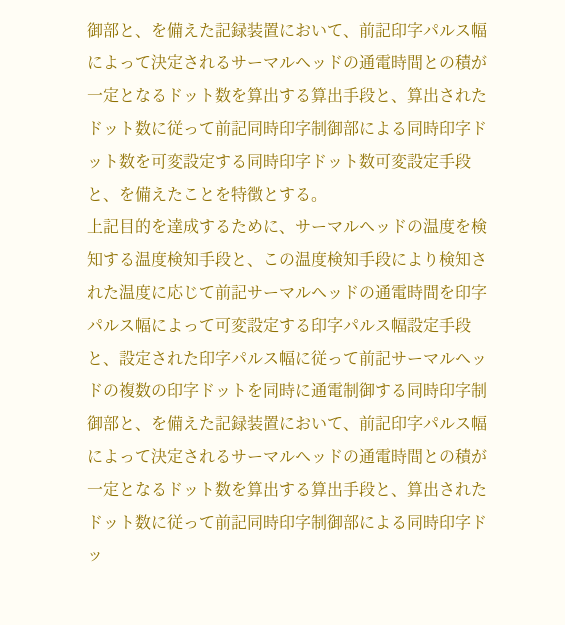御部と、を備えた記録装置において、前記印字パルス幅
によって決定されるサーマルヘッドの通電時間との積が
一定となるドット数を算出する算出手段と、算出された
ドット数に従って前記同時印字制御部による同時印字ド
ット数を可変設定する同時印字ドット数可変設定手段
と、を備えたことを特徴とする。
上記目的を達成するために、サーマルヘッドの温度を検
知する温度検知手段と、この温度検知手段により検知さ
れた温度に応じて前記サーマルヘッドの通電時間を印字
パルス幅によって可変設定する印字パルス幅設定手段
と、設定された印字パルス幅に従って前記サーマルヘッ
ドの複数の印字ドットを同時に通電制御する同時印字制
御部と、を備えた記録装置において、前記印字パルス幅
によって決定されるサーマルヘッドの通電時間との積が
一定となるドット数を算出する算出手段と、算出された
ドット数に従って前記同時印字制御部による同時印字ド
ッ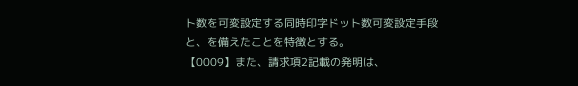ト数を可変設定する同時印字ドット数可変設定手段
と、を備えたことを特徴とする。
【0009】また、請求項2記載の発明は、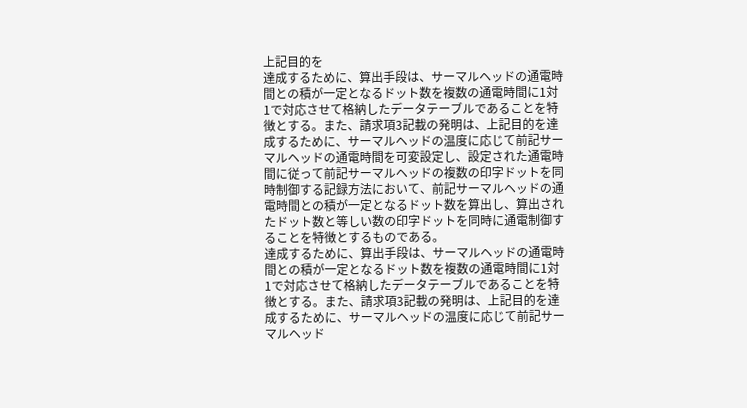上記目的を
達成するために、算出手段は、サーマルヘッドの通電時
間との積が一定となるドット数を複数の通電時間に1対
1で対応させて格納したデータテーブルであることを特
徴とする。また、請求項3記載の発明は、上記目的を達
成するために、サーマルヘッドの温度に応じて前記サー
マルヘッドの通電時間を可変設定し、設定された通電時
間に従って前記サーマルヘッドの複数の印字ドットを同
時制御する記録方法において、前記サーマルヘッドの通
電時間との積が一定となるドット数を算出し、算出され
たドット数と等しい数の印字ドットを同時に通電制御す
ることを特徴とするものである。
達成するために、算出手段は、サーマルヘッドの通電時
間との積が一定となるドット数を複数の通電時間に1対
1で対応させて格納したデータテーブルであることを特
徴とする。また、請求項3記載の発明は、上記目的を達
成するために、サーマルヘッドの温度に応じて前記サー
マルヘッド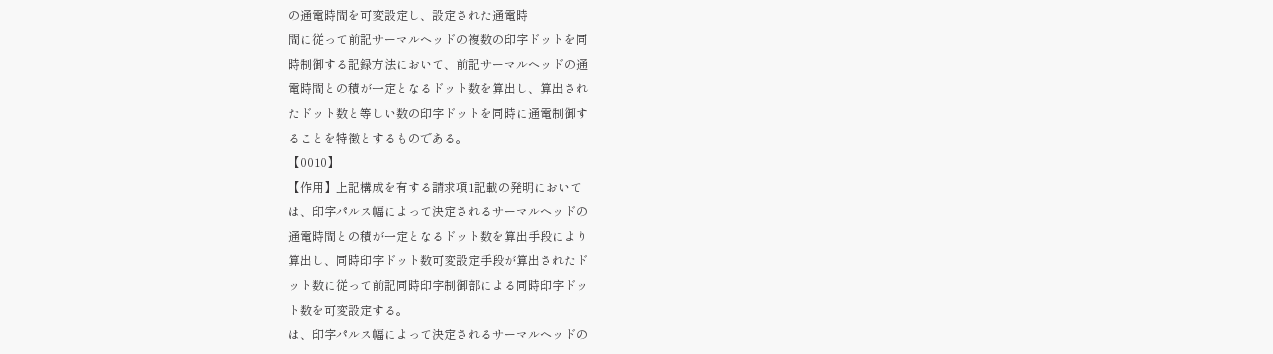の通電時間を可変設定し、設定された通電時
間に従って前記サーマルヘッドの複数の印字ドットを同
時制御する記録方法において、前記サーマルヘッドの通
電時間との積が一定となるドット数を算出し、算出され
たドット数と等しい数の印字ドットを同時に通電制御す
ることを特徴とするものである。
【0010】
【作用】上記構成を有する請求項1記載の発明において
は、印字パルス幅によって決定されるサーマルヘッドの
通電時間との積が一定となるドット数を算出手段により
算出し、同時印字ドット数可変設定手段が算出されたド
ット数に従って前記同時印字制御部による同時印字ドッ
ト数を可変設定する。
は、印字パルス幅によって決定されるサーマルヘッドの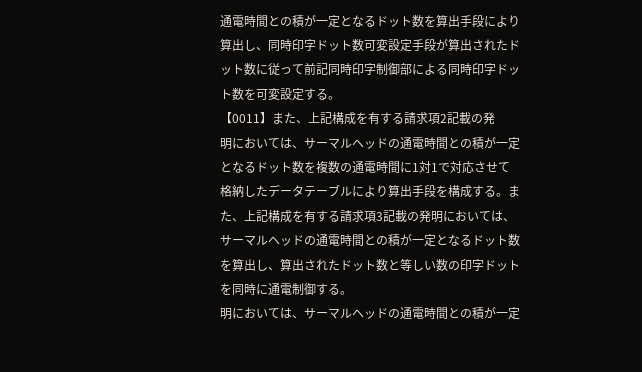通電時間との積が一定となるドット数を算出手段により
算出し、同時印字ドット数可変設定手段が算出されたド
ット数に従って前記同時印字制御部による同時印字ドッ
ト数を可変設定する。
【0011】また、上記構成を有する請求項2記載の発
明においては、サーマルヘッドの通電時間との積が一定
となるドット数を複数の通電時間に1対1で対応させて
格納したデータテーブルにより算出手段を構成する。ま
た、上記構成を有する請求項3記載の発明においては、
サーマルヘッドの通電時間との積が一定となるドット数
を算出し、算出されたドット数と等しい数の印字ドット
を同時に通電制御する。
明においては、サーマルヘッドの通電時間との積が一定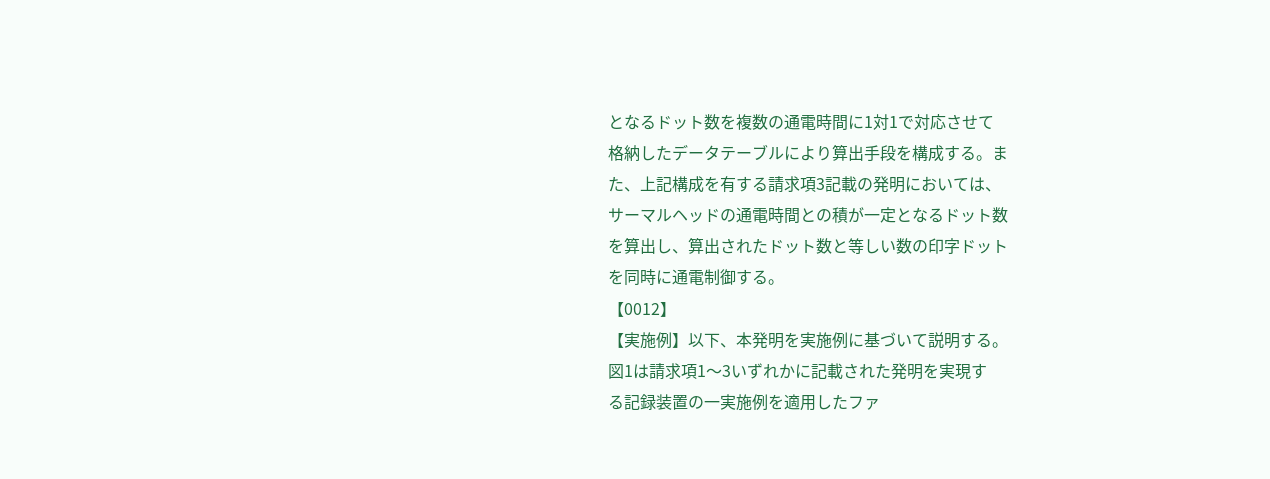となるドット数を複数の通電時間に1対1で対応させて
格納したデータテーブルにより算出手段を構成する。ま
た、上記構成を有する請求項3記載の発明においては、
サーマルヘッドの通電時間との積が一定となるドット数
を算出し、算出されたドット数と等しい数の印字ドット
を同時に通電制御する。
【0012】
【実施例】以下、本発明を実施例に基づいて説明する。
図1は請求項1〜3いずれかに記載された発明を実現す
る記録装置の一実施例を適用したファ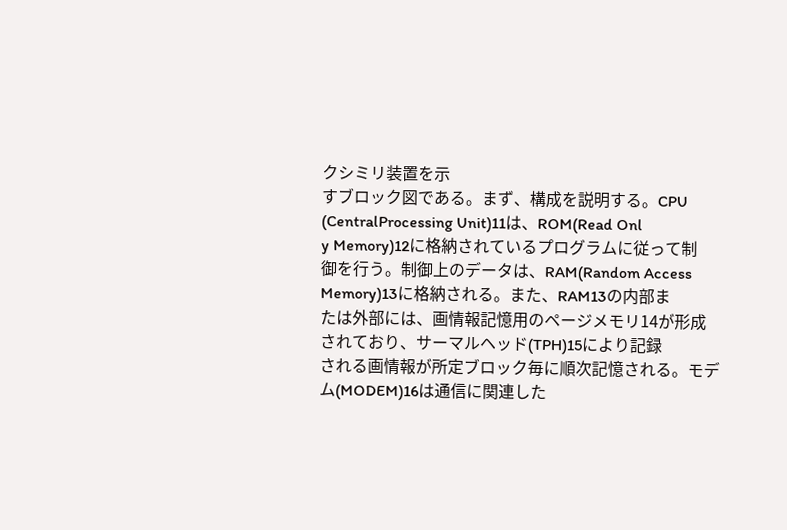クシミリ装置を示
すブロック図である。まず、構成を説明する。CPU
(CentralProcessing Unit)11は、ROM(Read Onl
y Memory)12に格納されているプログラムに従って制
御を行う。制御上のデータは、RAM(Random Access
Memory)13に格納される。また、RAM13の内部ま
たは外部には、画情報記憶用のページメモリ14が形成
されており、サーマルヘッド(TPH)15により記録
される画情報が所定ブロック毎に順次記憶される。モデ
ム(MODEM)16は通信に関連した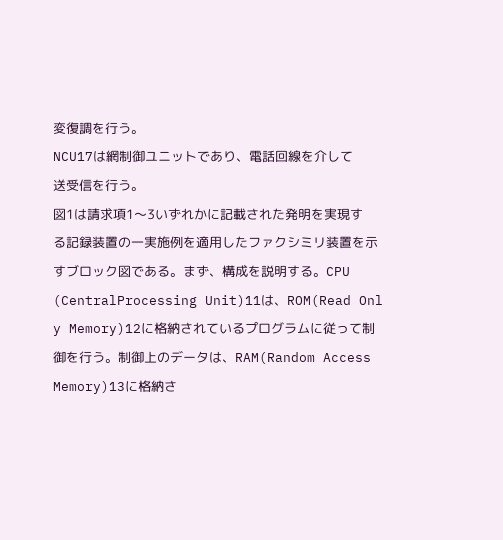変復調を行う。
NCU17は網制御ユニットであり、電話回線を介して
送受信を行う。
図1は請求項1〜3いずれかに記載された発明を実現す
る記録装置の一実施例を適用したファクシミリ装置を示
すブロック図である。まず、構成を説明する。CPU
(CentralProcessing Unit)11は、ROM(Read Onl
y Memory)12に格納されているプログラムに従って制
御を行う。制御上のデータは、RAM(Random Access
Memory)13に格納さ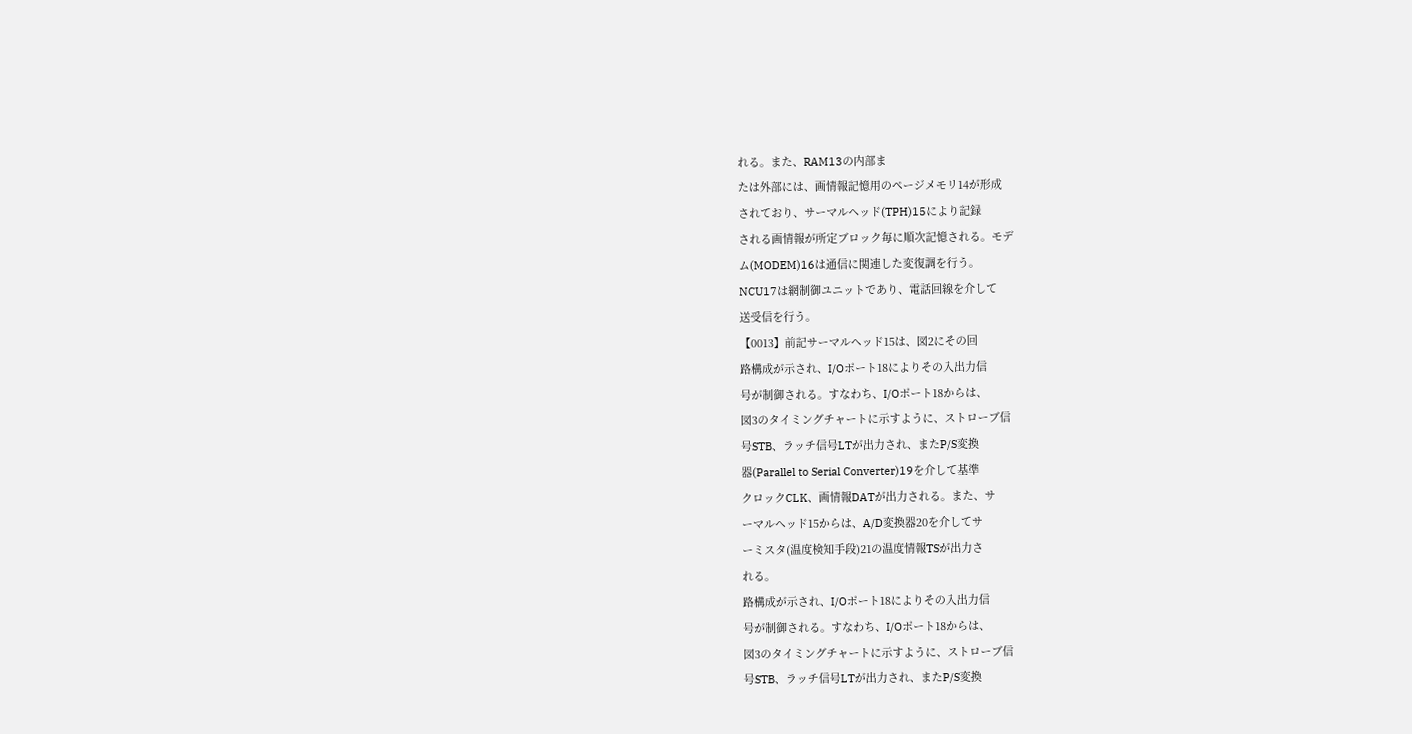れる。また、RAM13の内部ま
たは外部には、画情報記憶用のページメモリ14が形成
されており、サーマルヘッド(TPH)15により記録
される画情報が所定ブロック毎に順次記憶される。モデ
ム(MODEM)16は通信に関連した変復調を行う。
NCU17は網制御ユニットであり、電話回線を介して
送受信を行う。
【0013】前記サーマルヘッド15は、図2にその回
路構成が示され、I/Oポート18によりその入出力信
号が制御される。すなわち、I/Oポート18からは、
図3のタイミングチャートに示すように、ストローブ信
号STB、ラッチ信号LTが出力され、またP/S変換
器(Parallel to Serial Converter)19を介して基準
クロックCLK、画情報DATが出力される。また、サ
ーマルヘッド15からは、A/D変換器20を介してサ
ーミスタ(温度検知手段)21の温度情報TSが出力さ
れる。
路構成が示され、I/Oポート18によりその入出力信
号が制御される。すなわち、I/Oポート18からは、
図3のタイミングチャートに示すように、ストローブ信
号STB、ラッチ信号LTが出力され、またP/S変換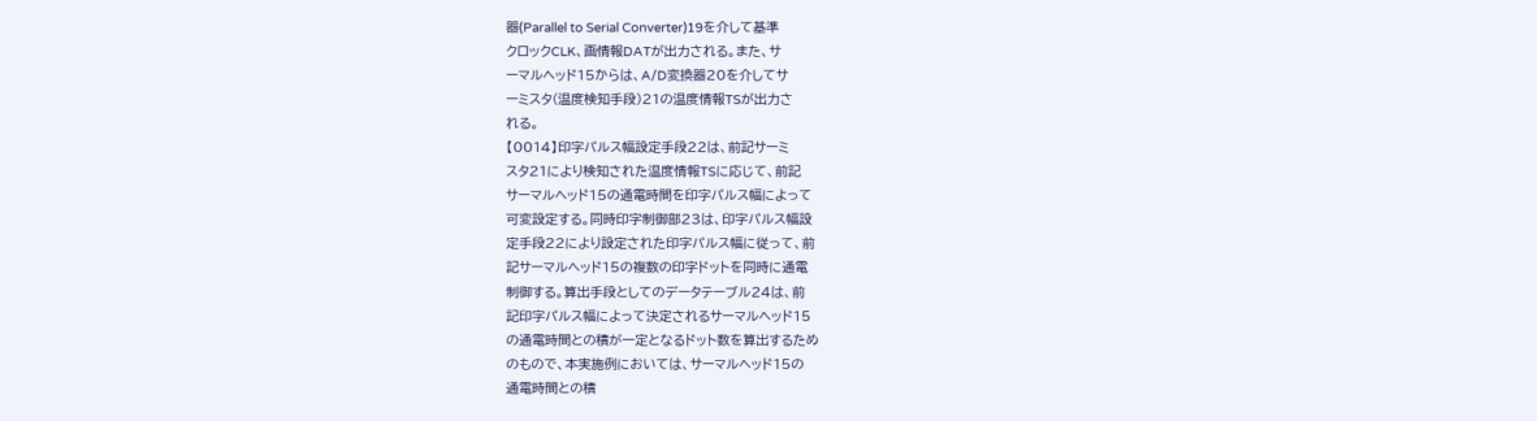器(Parallel to Serial Converter)19を介して基準
クロックCLK、画情報DATが出力される。また、サ
ーマルヘッド15からは、A/D変換器20を介してサ
ーミスタ(温度検知手段)21の温度情報TSが出力さ
れる。
【0014】印字パルス幅設定手段22は、前記サーミ
スタ21により検知された温度情報TSに応じて、前記
サーマルヘッド15の通電時間を印字パルス幅によって
可変設定する。同時印字制御部23は、印字パルス幅設
定手段22により設定された印字パルス幅に従って、前
記サーマルヘッド15の複数の印字ドットを同時に通電
制御する。算出手段としてのデータテーブル24は、前
記印字パルス幅によって決定されるサーマルヘッド15
の通電時間との積が一定となるドット数を算出するため
のもので、本実施例においては、サーマルヘッド15の
通電時間との積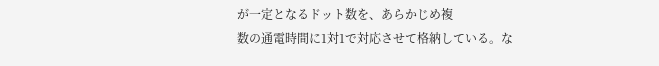が一定となるドット数を、あらかじめ複
数の通電時間に1対1で対応させて格納している。な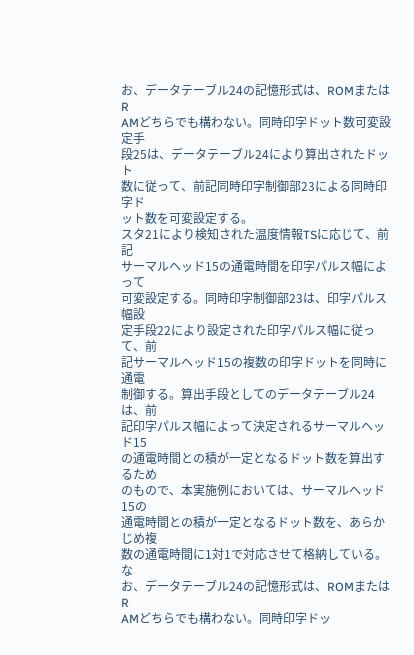お、データテーブル24の記憶形式は、ROMまたはR
AMどちらでも構わない。同時印字ドット数可変設定手
段25は、データテーブル24により算出されたドット
数に従って、前記同時印字制御部23による同時印字ド
ット数を可変設定する。
スタ21により検知された温度情報TSに応じて、前記
サーマルヘッド15の通電時間を印字パルス幅によって
可変設定する。同時印字制御部23は、印字パルス幅設
定手段22により設定された印字パルス幅に従って、前
記サーマルヘッド15の複数の印字ドットを同時に通電
制御する。算出手段としてのデータテーブル24は、前
記印字パルス幅によって決定されるサーマルヘッド15
の通電時間との積が一定となるドット数を算出するため
のもので、本実施例においては、サーマルヘッド15の
通電時間との積が一定となるドット数を、あらかじめ複
数の通電時間に1対1で対応させて格納している。な
お、データテーブル24の記憶形式は、ROMまたはR
AMどちらでも構わない。同時印字ドッ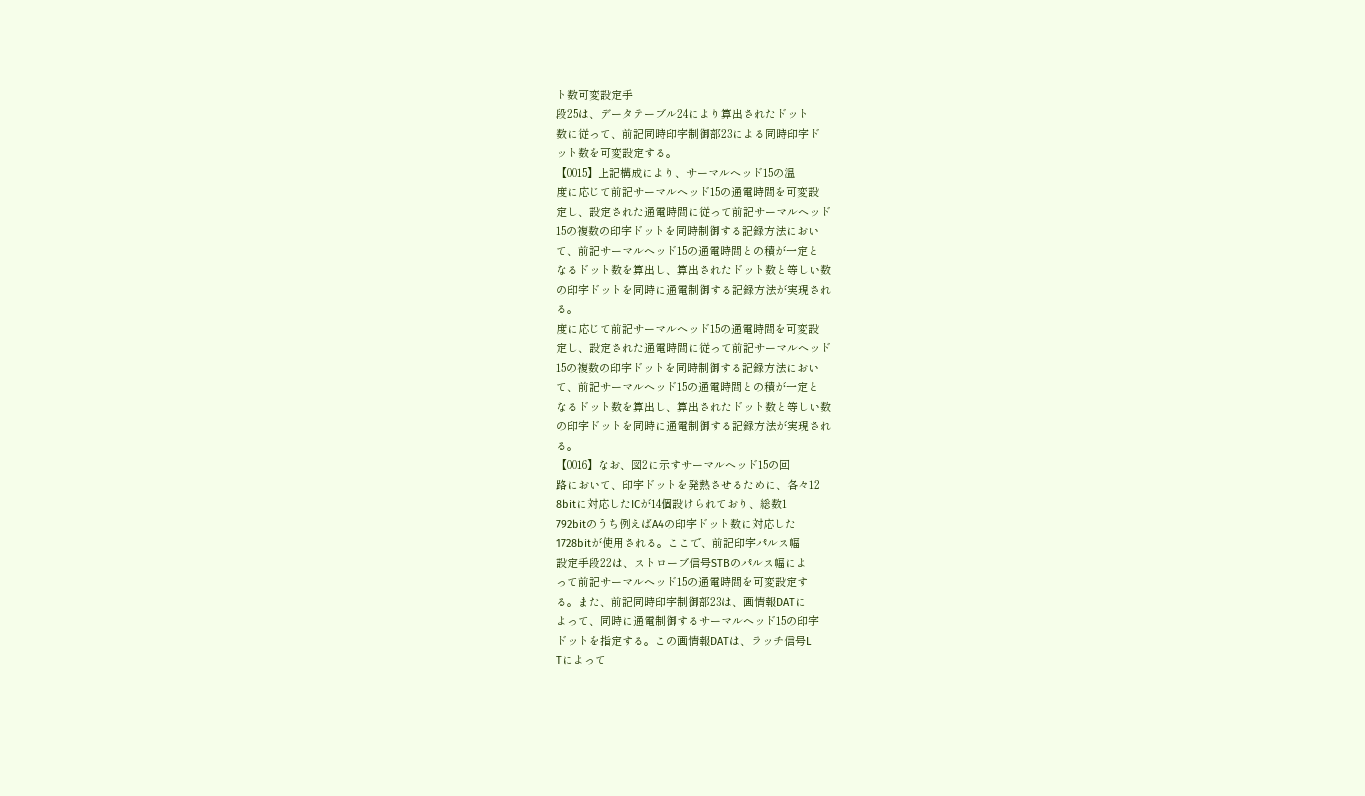ト数可変設定手
段25は、データテーブル24により算出されたドット
数に従って、前記同時印字制御部23による同時印字ド
ット数を可変設定する。
【0015】上記構成により、サーマルヘッド15の温
度に応じて前記サーマルヘッド15の通電時間を可変設
定し、設定された通電時間に従って前記サーマルヘッド
15の複数の印字ドットを同時制御する記録方法におい
て、前記サーマルヘッド15の通電時間との積が一定と
なるドット数を算出し、算出されたドット数と等しい数
の印字ドットを同時に通電制御する記録方法が実現され
る。
度に応じて前記サーマルヘッド15の通電時間を可変設
定し、設定された通電時間に従って前記サーマルヘッド
15の複数の印字ドットを同時制御する記録方法におい
て、前記サーマルヘッド15の通電時間との積が一定と
なるドット数を算出し、算出されたドット数と等しい数
の印字ドットを同時に通電制御する記録方法が実現され
る。
【0016】なお、図2に示すサーマルヘッド15の回
路において、印字ドットを発熱させるために、各々12
8bitに対応したICが14個設けられており、総数1
792bitのうち例えばA4の印字ドット数に対応した
1728bitが使用される。ここで、前記印字パルス幅
設定手段22は、ストローブ信号STBのパルス幅によ
って前記サーマルヘッド15の通電時間を可変設定す
る。また、前記同時印字制御部23は、画情報DATに
よって、同時に通電制御するサーマルヘッド15の印字
ドットを指定する。この画情報DATは、ラッチ信号L
Tによって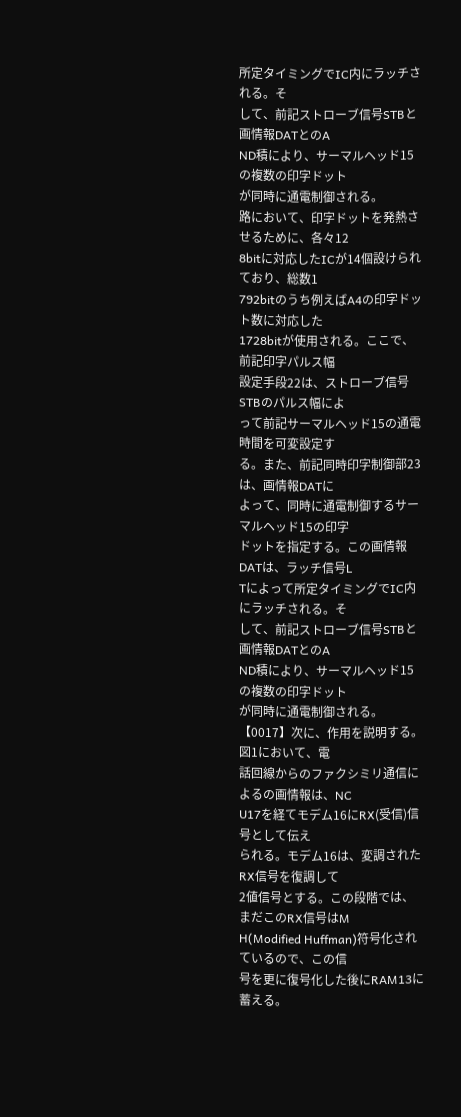所定タイミングでIC内にラッチされる。そ
して、前記ストローブ信号STBと画情報DATとのA
ND積により、サーマルヘッド15の複数の印字ドット
が同時に通電制御される。
路において、印字ドットを発熱させるために、各々12
8bitに対応したICが14個設けられており、総数1
792bitのうち例えばA4の印字ドット数に対応した
1728bitが使用される。ここで、前記印字パルス幅
設定手段22は、ストローブ信号STBのパルス幅によ
って前記サーマルヘッド15の通電時間を可変設定す
る。また、前記同時印字制御部23は、画情報DATに
よって、同時に通電制御するサーマルヘッド15の印字
ドットを指定する。この画情報DATは、ラッチ信号L
Tによって所定タイミングでIC内にラッチされる。そ
して、前記ストローブ信号STBと画情報DATとのA
ND積により、サーマルヘッド15の複数の印字ドット
が同時に通電制御される。
【0017】次に、作用を説明する。図1において、電
話回線からのファクシミリ通信によるの画情報は、NC
U17を経てモデム16にRX(受信)信号として伝え
られる。モデム16は、変調されたRX信号を復調して
2値信号とする。この段階では、まだこのRX信号はM
H(Modified Huffman)符号化されているので、この信
号を更に復号化した後にRAM13に蓄える。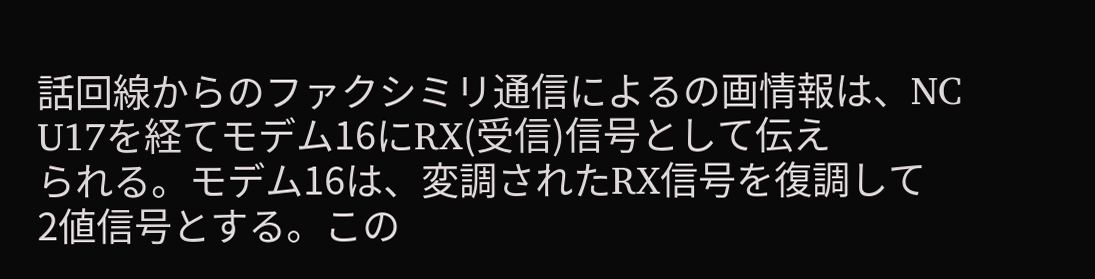話回線からのファクシミリ通信によるの画情報は、NC
U17を経てモデム16にRX(受信)信号として伝え
られる。モデム16は、変調されたRX信号を復調して
2値信号とする。この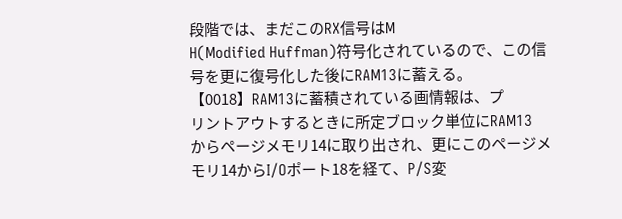段階では、まだこのRX信号はM
H(Modified Huffman)符号化されているので、この信
号を更に復号化した後にRAM13に蓄える。
【0018】RAM13に蓄積されている画情報は、プ
リントアウトするときに所定ブロック単位にRAM13
からページメモリ14に取り出され、更にこのページメ
モリ14からI/Oポート18を経て、P/S変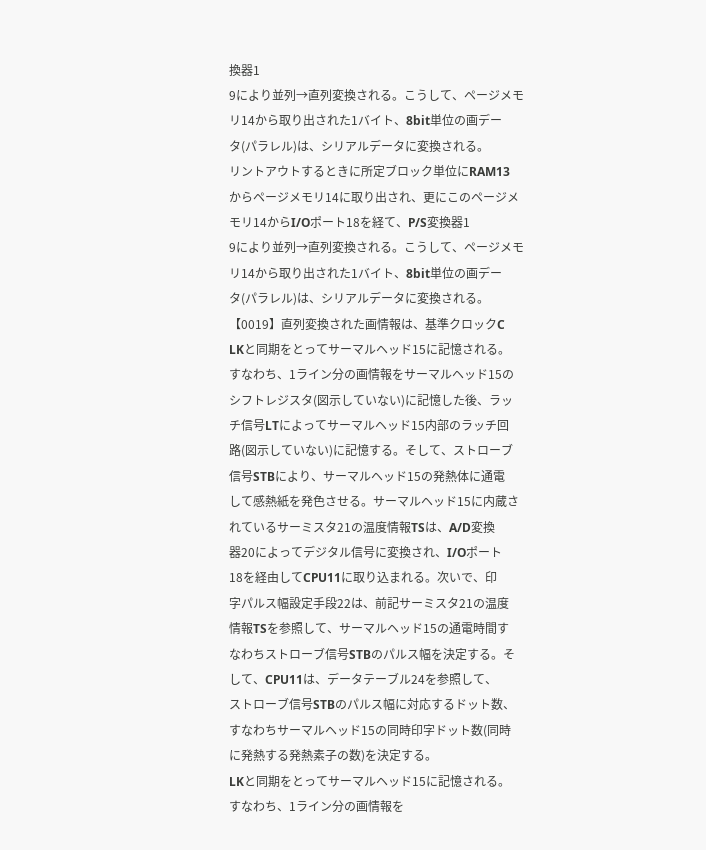換器1
9により並列→直列変換される。こうして、ページメモ
リ14から取り出された1バイト、8bit単位の画デー
タ(パラレル)は、シリアルデータに変換される。
リントアウトするときに所定ブロック単位にRAM13
からページメモリ14に取り出され、更にこのページメ
モリ14からI/Oポート18を経て、P/S変換器1
9により並列→直列変換される。こうして、ページメモ
リ14から取り出された1バイト、8bit単位の画デー
タ(パラレル)は、シリアルデータに変換される。
【0019】直列変換された画情報は、基準クロックC
LKと同期をとってサーマルヘッド15に記憶される。
すなわち、1ライン分の画情報をサーマルヘッド15の
シフトレジスタ(図示していない)に記憶した後、ラッ
チ信号LTによってサーマルヘッド15内部のラッチ回
路(図示していない)に記憶する。そして、ストローブ
信号STBにより、サーマルヘッド15の発熱体に通電
して感熱紙を発色させる。サーマルヘッド15に内蔵さ
れているサーミスタ21の温度情報TSは、A/D変換
器20によってデジタル信号に変換され、I/Oポート
18を経由してCPU11に取り込まれる。次いで、印
字パルス幅設定手段22は、前記サーミスタ21の温度
情報TSを参照して、サーマルヘッド15の通電時間す
なわちストローブ信号STBのパルス幅を決定する。そ
して、CPU11は、データテーブル24を参照して、
ストローブ信号STBのパルス幅に対応するドット数、
すなわちサーマルヘッド15の同時印字ドット数(同時
に発熱する発熱素子の数)を決定する。
LKと同期をとってサーマルヘッド15に記憶される。
すなわち、1ライン分の画情報を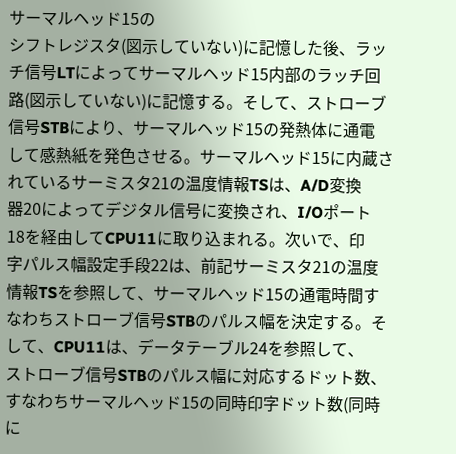サーマルヘッド15の
シフトレジスタ(図示していない)に記憶した後、ラッ
チ信号LTによってサーマルヘッド15内部のラッチ回
路(図示していない)に記憶する。そして、ストローブ
信号STBにより、サーマルヘッド15の発熱体に通電
して感熱紙を発色させる。サーマルヘッド15に内蔵さ
れているサーミスタ21の温度情報TSは、A/D変換
器20によってデジタル信号に変換され、I/Oポート
18を経由してCPU11に取り込まれる。次いで、印
字パルス幅設定手段22は、前記サーミスタ21の温度
情報TSを参照して、サーマルヘッド15の通電時間す
なわちストローブ信号STBのパルス幅を決定する。そ
して、CPU11は、データテーブル24を参照して、
ストローブ信号STBのパルス幅に対応するドット数、
すなわちサーマルヘッド15の同時印字ドット数(同時
に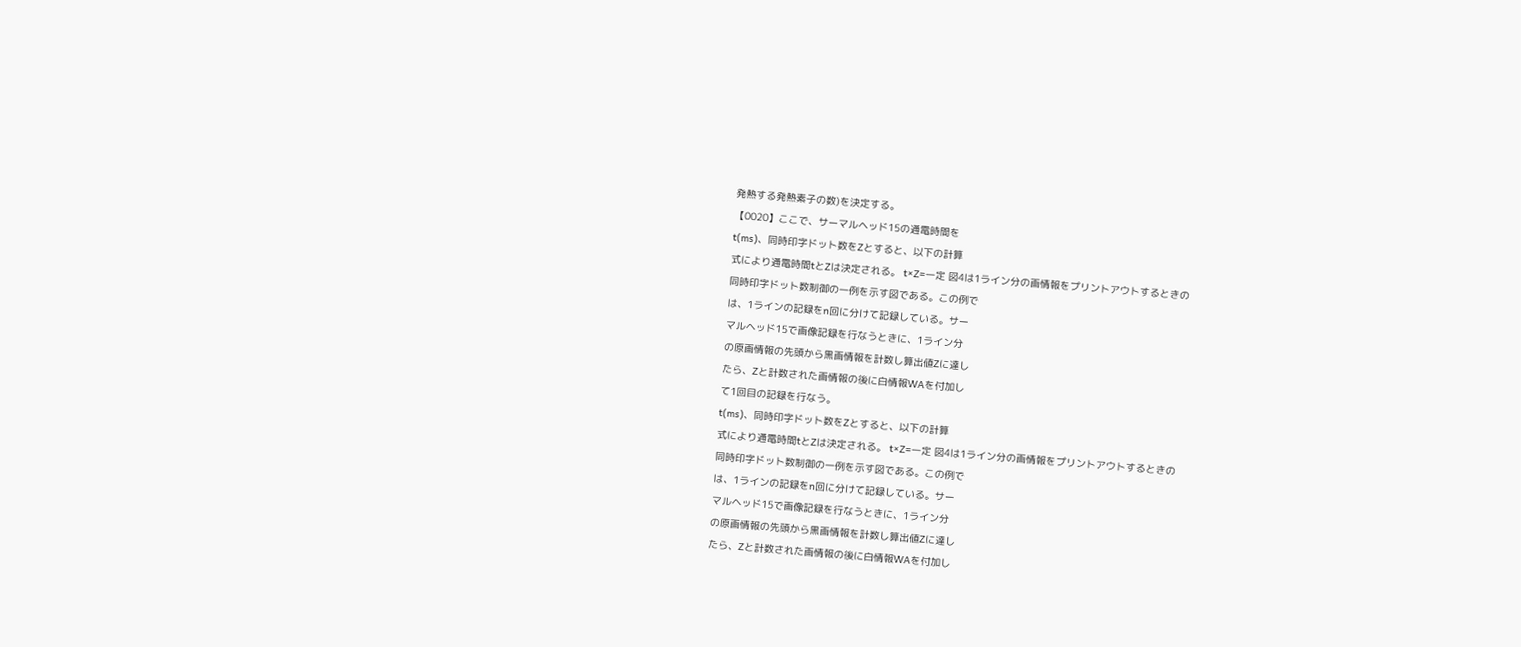発熱する発熱素子の数)を決定する。
【0020】ここで、サーマルヘッド15の通電時間を
t(ms)、同時印字ドット数をZとすると、以下の計算
式により通電時間tとZは決定される。 t×Z=一定 図4は1ライン分の画情報をプリントアウトするときの
同時印字ドット数制御の一例を示す図である。この例で
は、1ラインの記録をn回に分けて記録している。サー
マルヘッド15で画像記録を行なうときに、1ライン分
の原画情報の先頭から黒画情報を計数し算出値Zに達し
たら、Zと計数された画情報の後に白情報WAを付加し
て1回目の記録を行なう。
t(ms)、同時印字ドット数をZとすると、以下の計算
式により通電時間tとZは決定される。 t×Z=一定 図4は1ライン分の画情報をプリントアウトするときの
同時印字ドット数制御の一例を示す図である。この例で
は、1ラインの記録をn回に分けて記録している。サー
マルヘッド15で画像記録を行なうときに、1ライン分
の原画情報の先頭から黒画情報を計数し算出値Zに達し
たら、Zと計数された画情報の後に白情報WAを付加し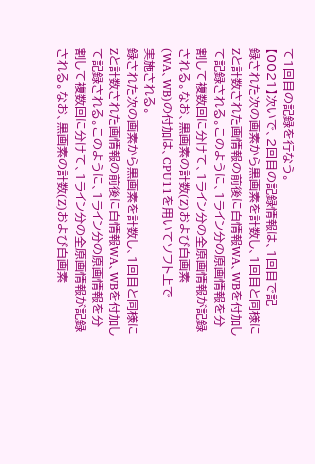て1回目の記録を行なう。
【0021】次いで、2回目の記録情報は、1回目で記
録された次の画素から黒画素を計数し、1回目と同様に
Zと計数された画情報の前後に白情報WA、WBを付加し
て記録される。このように、1ライン分の原画情報を分
割して複数回に分けて、1ライン分の全原画情報が記録
される。なお、黒画素の計数(Z)および白画素
(WA、WB)の付加は、CPU11を用いてソフト上で
実施される。
録された次の画素から黒画素を計数し、1回目と同様に
Zと計数された画情報の前後に白情報WA、WBを付加し
て記録される。このように、1ライン分の原画情報を分
割して複数回に分けて、1ライン分の全原画情報が記録
される。なお、黒画素の計数(Z)および白画素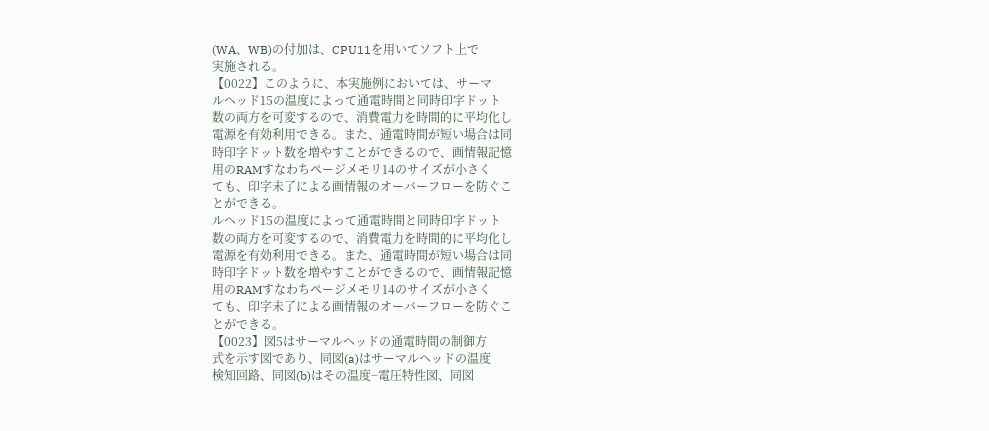(WA、WB)の付加は、CPU11を用いてソフト上で
実施される。
【0022】このように、本実施例においては、サーマ
ルヘッド15の温度によって通電時間と同時印字ドット
数の両方を可変するので、消費電力を時間的に平均化し
電源を有効利用できる。また、通電時間が短い場合は同
時印字ドット数を増やすことができるので、画情報記憶
用のRAMすなわちページメモリ14のサイズが小さく
ても、印字未了による画情報のオーバーフローを防ぐこ
とができる。
ルヘッド15の温度によって通電時間と同時印字ドット
数の両方を可変するので、消費電力を時間的に平均化し
電源を有効利用できる。また、通電時間が短い場合は同
時印字ドット数を増やすことができるので、画情報記憶
用のRAMすなわちページメモリ14のサイズが小さく
ても、印字未了による画情報のオーバーフローを防ぐこ
とができる。
【0023】図5はサーマルヘッドの通電時間の制御方
式を示す図であり、同図(a)はサーマルヘッドの温度
検知回路、同図(b)はその温度−電圧特性図、同図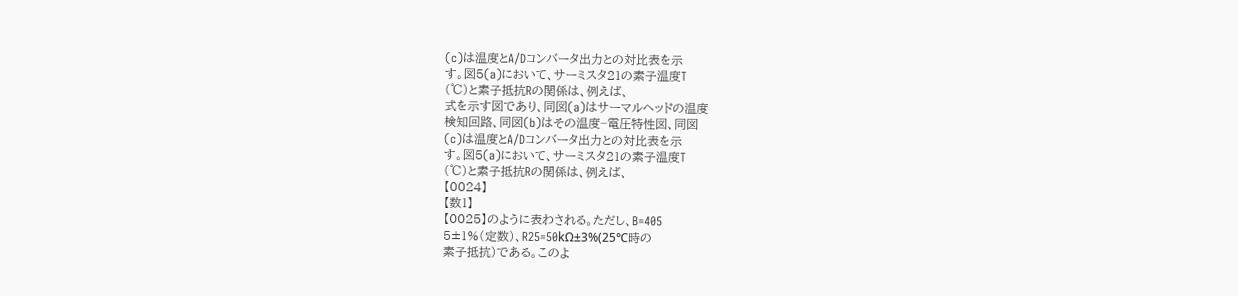(c)は温度とA/Dコンバータ出力との対比表を示
す。図5(a)において、サーミスタ21の素子温度T
(℃)と素子抵抗Rの関係は、例えば、
式を示す図であり、同図(a)はサーマルヘッドの温度
検知回路、同図(b)はその温度−電圧特性図、同図
(c)は温度とA/Dコンバータ出力との対比表を示
す。図5(a)において、サーミスタ21の素子温度T
(℃)と素子抵抗Rの関係は、例えば、
【0024】
【数1】
【0025】のように表わされる。ただし、B=405
5±1%(定数)、R25=50kΩ±3%(25℃時の
素子抵抗)である。このよ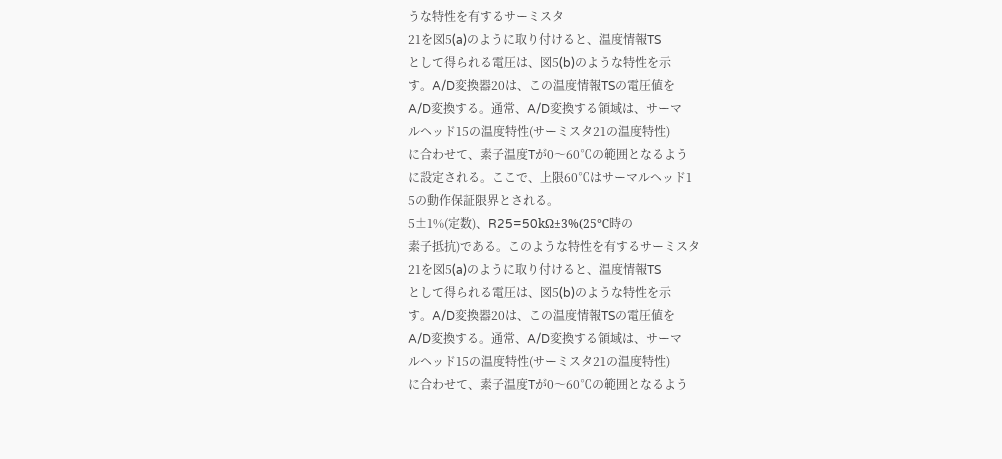うな特性を有するサーミスタ
21を図5(a)のように取り付けると、温度情報TS
として得られる電圧は、図5(b)のような特性を示
す。A/D変換器20は、この温度情報TSの電圧値を
A/D変換する。通常、A/D変換する領域は、サーマ
ルヘッド15の温度特性(サーミスタ21の温度特性)
に合わせて、素子温度Tが0〜60℃の範囲となるよう
に設定される。ここで、上限60℃はサーマルヘッド1
5の動作保証限界とされる。
5±1%(定数)、R25=50kΩ±3%(25℃時の
素子抵抗)である。このような特性を有するサーミスタ
21を図5(a)のように取り付けると、温度情報TS
として得られる電圧は、図5(b)のような特性を示
す。A/D変換器20は、この温度情報TSの電圧値を
A/D変換する。通常、A/D変換する領域は、サーマ
ルヘッド15の温度特性(サーミスタ21の温度特性)
に合わせて、素子温度Tが0〜60℃の範囲となるよう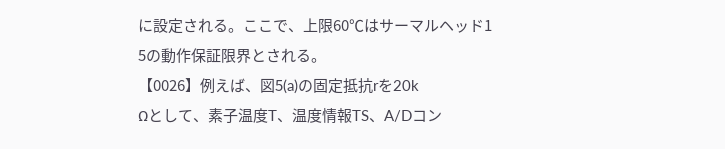に設定される。ここで、上限60℃はサーマルヘッド1
5の動作保証限界とされる。
【0026】例えば、図5(a)の固定抵抗rを20k
Ωとして、素子温度T、温度情報TS、A/Dコン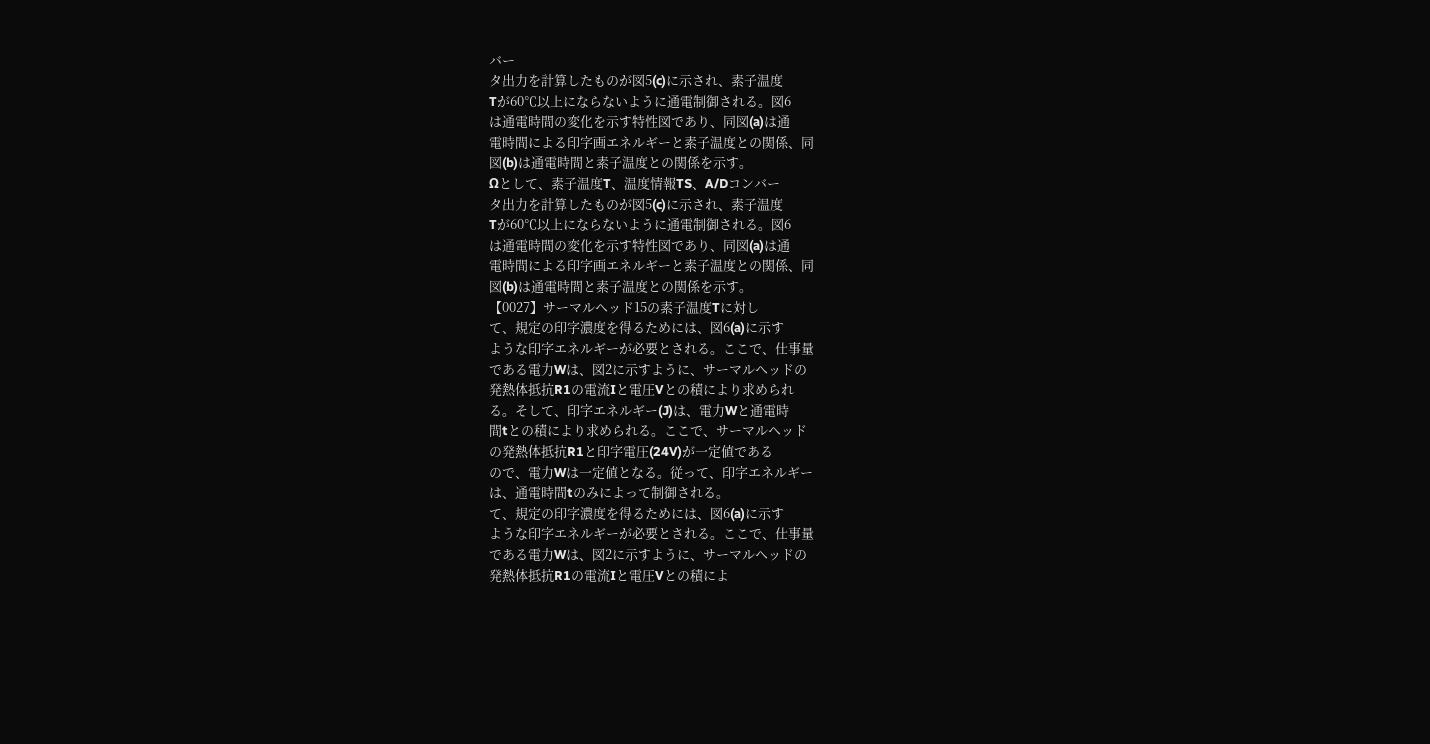バー
タ出力を計算したものが図5(c)に示され、素子温度
Tが60℃以上にならないように通電制御される。図6
は通電時間の変化を示す特性図であり、同図(a)は通
電時間による印字画エネルギーと素子温度との関係、同
図(b)は通電時間と素子温度との関係を示す。
Ωとして、素子温度T、温度情報TS、A/Dコンバー
タ出力を計算したものが図5(c)に示され、素子温度
Tが60℃以上にならないように通電制御される。図6
は通電時間の変化を示す特性図であり、同図(a)は通
電時間による印字画エネルギーと素子温度との関係、同
図(b)は通電時間と素子温度との関係を示す。
【0027】サーマルヘッド15の素子温度Tに対し
て、規定の印字濃度を得るためには、図6(a)に示す
ような印字エネルギーが必要とされる。ここで、仕事量
である電力Wは、図2に示すように、サーマルヘッドの
発熱体抵抗R1の電流Iと電圧Vとの積により求められ
る。そして、印字エネルギー(J)は、電力Wと通電時
間tとの積により求められる。ここで、サーマルヘッド
の発熱体抵抗R1と印字電圧(24V)が一定値である
ので、電力Wは一定値となる。従って、印字エネルギー
は、通電時間tのみによって制御される。
て、規定の印字濃度を得るためには、図6(a)に示す
ような印字エネルギーが必要とされる。ここで、仕事量
である電力Wは、図2に示すように、サーマルヘッドの
発熱体抵抗R1の電流Iと電圧Vとの積によ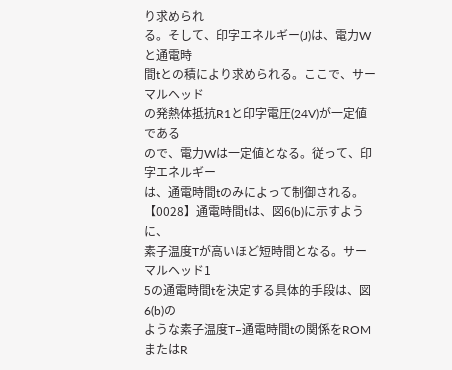り求められ
る。そして、印字エネルギー(J)は、電力Wと通電時
間tとの積により求められる。ここで、サーマルヘッド
の発熱体抵抗R1と印字電圧(24V)が一定値である
ので、電力Wは一定値となる。従って、印字エネルギー
は、通電時間tのみによって制御される。
【0028】通電時間tは、図6(b)に示すように、
素子温度Tが高いほど短時間となる。サーマルヘッド1
5の通電時間tを決定する具体的手段は、図6(b)の
ような素子温度T−通電時間tの関係をROMまたはR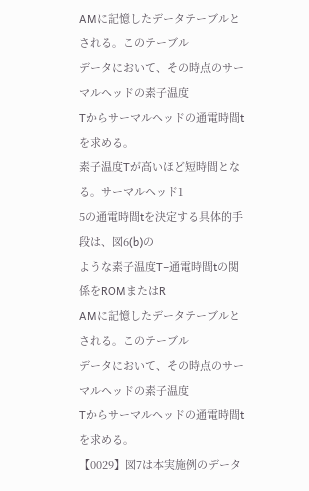AMに記憶したデータテーブルとされる。このテーブル
データにおいて、その時点のサーマルヘッドの素子温度
Tからサーマルヘッドの通電時間tを求める。
素子温度Tが高いほど短時間となる。サーマルヘッド1
5の通電時間tを決定する具体的手段は、図6(b)の
ような素子温度T−通電時間tの関係をROMまたはR
AMに記憶したデータテーブルとされる。このテーブル
データにおいて、その時点のサーマルヘッドの素子温度
Tからサーマルヘッドの通電時間tを求める。
【0029】図7は本実施例のデータ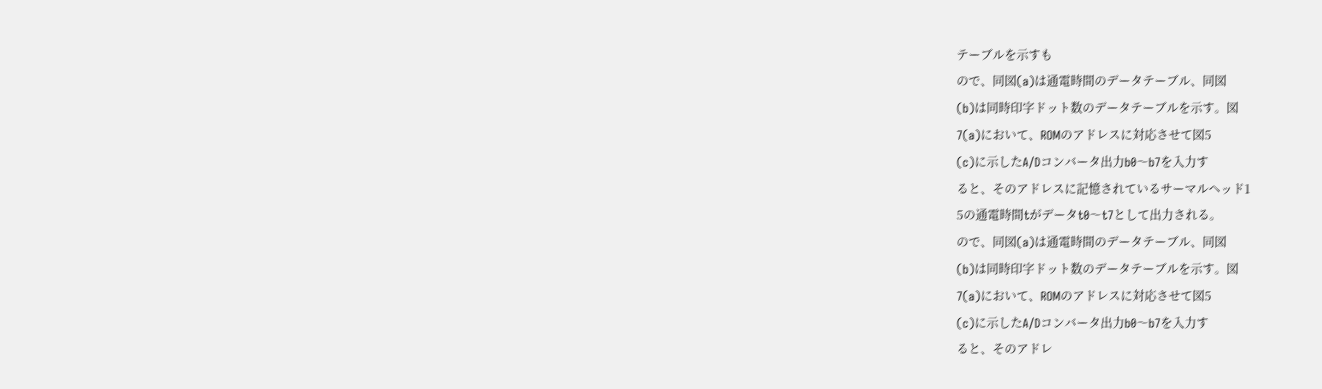テーブルを示すも
ので、同図(a)は通電時間のデータテーブル、同図
(b)は同時印字ドット数のデータテーブルを示す。図
7(a)において、ROMのアドレスに対応させて図5
(c)に示したA/Dコンバータ出力b0〜b7を入力す
ると、そのアドレスに記憶されているサーマルヘッド1
5の通電時間tがデータt0〜t7として出力される。
ので、同図(a)は通電時間のデータテーブル、同図
(b)は同時印字ドット数のデータテーブルを示す。図
7(a)において、ROMのアドレスに対応させて図5
(c)に示したA/Dコンバータ出力b0〜b7を入力す
ると、そのアドレ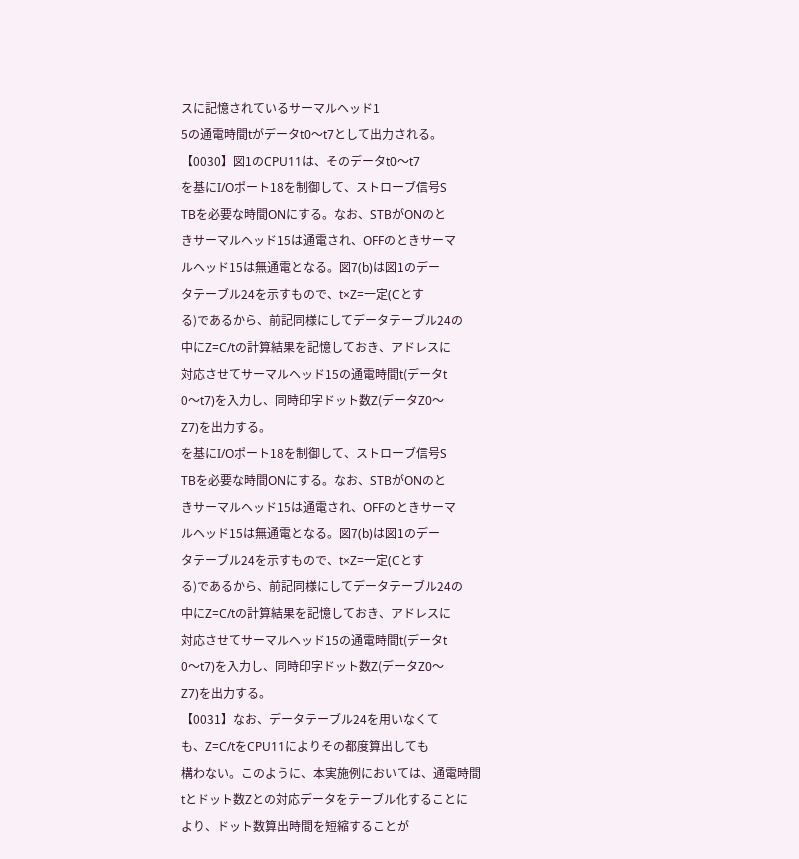スに記憶されているサーマルヘッド1
5の通電時間tがデータt0〜t7として出力される。
【0030】図1のCPU11は、そのデータt0〜t7
を基にI/Oポート18を制御して、ストローブ信号S
TBを必要な時間ONにする。なお、STBがONのと
きサーマルヘッド15は通電され、OFFのときサーマ
ルヘッド15は無通電となる。図7(b)は図1のデー
タテーブル24を示すもので、t×Z=一定(Cとす
る)であるから、前記同様にしてデータテーブル24の
中にZ=C/tの計算結果を記憶しておき、アドレスに
対応させてサーマルヘッド15の通電時間t(データt
0〜t7)を入力し、同時印字ドット数Z(データZ0〜
Z7)を出力する。
を基にI/Oポート18を制御して、ストローブ信号S
TBを必要な時間ONにする。なお、STBがONのと
きサーマルヘッド15は通電され、OFFのときサーマ
ルヘッド15は無通電となる。図7(b)は図1のデー
タテーブル24を示すもので、t×Z=一定(Cとす
る)であるから、前記同様にしてデータテーブル24の
中にZ=C/tの計算結果を記憶しておき、アドレスに
対応させてサーマルヘッド15の通電時間t(データt
0〜t7)を入力し、同時印字ドット数Z(データZ0〜
Z7)を出力する。
【0031】なお、データテーブル24を用いなくて
も、Z=C/tをCPU11によりその都度算出しても
構わない。このように、本実施例においては、通電時間
tとドット数Zとの対応データをテーブル化することに
より、ドット数算出時間を短縮することが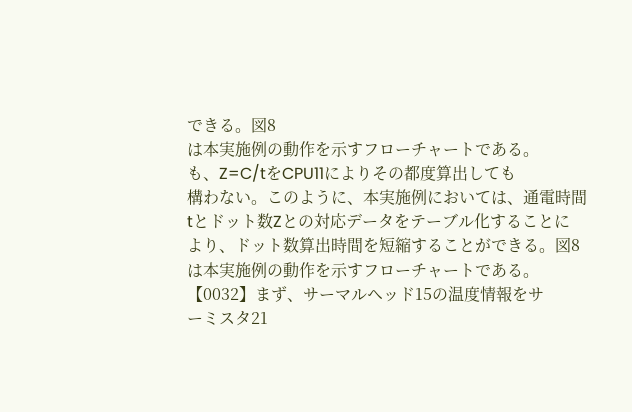できる。図8
は本実施例の動作を示すフローチャートである。
も、Z=C/tをCPU11によりその都度算出しても
構わない。このように、本実施例においては、通電時間
tとドット数Zとの対応データをテーブル化することに
より、ドット数算出時間を短縮することができる。図8
は本実施例の動作を示すフローチャートである。
【0032】まず、サーマルヘッド15の温度情報をサ
ーミスタ21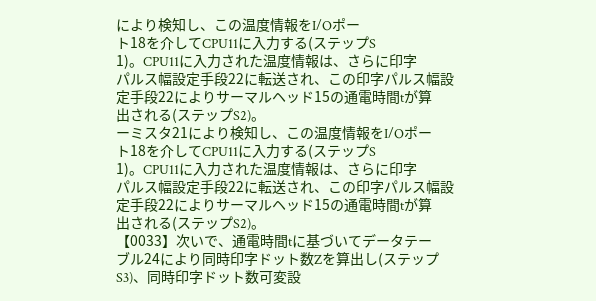により検知し、この温度情報をI/Oポー
ト18を介してCPU11に入力する(ステップS
1)。CPU11に入力された温度情報は、さらに印字
パルス幅設定手段22に転送され、この印字パルス幅設
定手段22によりサーマルヘッド15の通電時間tが算
出される(ステップS2)。
ーミスタ21により検知し、この温度情報をI/Oポー
ト18を介してCPU11に入力する(ステップS
1)。CPU11に入力された温度情報は、さらに印字
パルス幅設定手段22に転送され、この印字パルス幅設
定手段22によりサーマルヘッド15の通電時間tが算
出される(ステップS2)。
【0033】次いで、通電時間tに基づいてデータテー
ブル24により同時印字ドット数Zを算出し(ステップ
S3)、同時印字ドット数可変設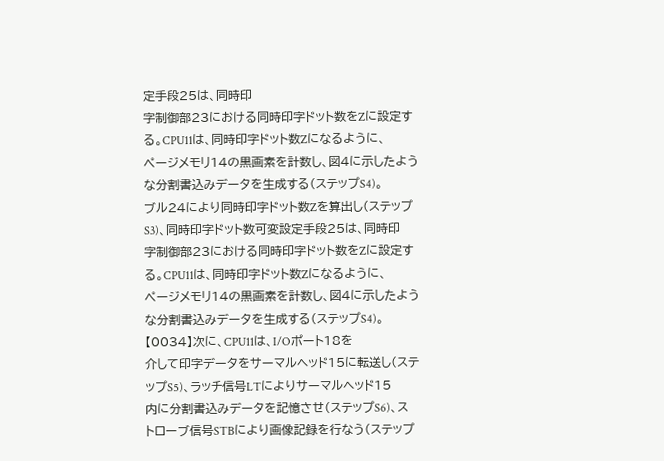定手段25は、同時印
字制御部23における同時印字ドット数をZに設定す
る。CPU11は、同時印字ドット数Zになるように、
ページメモリ14の黒画素を計数し、図4に示したよう
な分割書込みデータを生成する(ステップS4)。
ブル24により同時印字ドット数Zを算出し(ステップ
S3)、同時印字ドット数可変設定手段25は、同時印
字制御部23における同時印字ドット数をZに設定す
る。CPU11は、同時印字ドット数Zになるように、
ページメモリ14の黒画素を計数し、図4に示したよう
な分割書込みデータを生成する(ステップS4)。
【0034】次に、CPU11は、I/Oポート18を
介して印字データをサーマルヘッド15に転送し(ステ
ップS5)、ラッチ信号LTによりサーマルヘッド15
内に分割書込みデータを記憶させ(ステップS6)、ス
トローブ信号STBにより画像記録を行なう(ステップ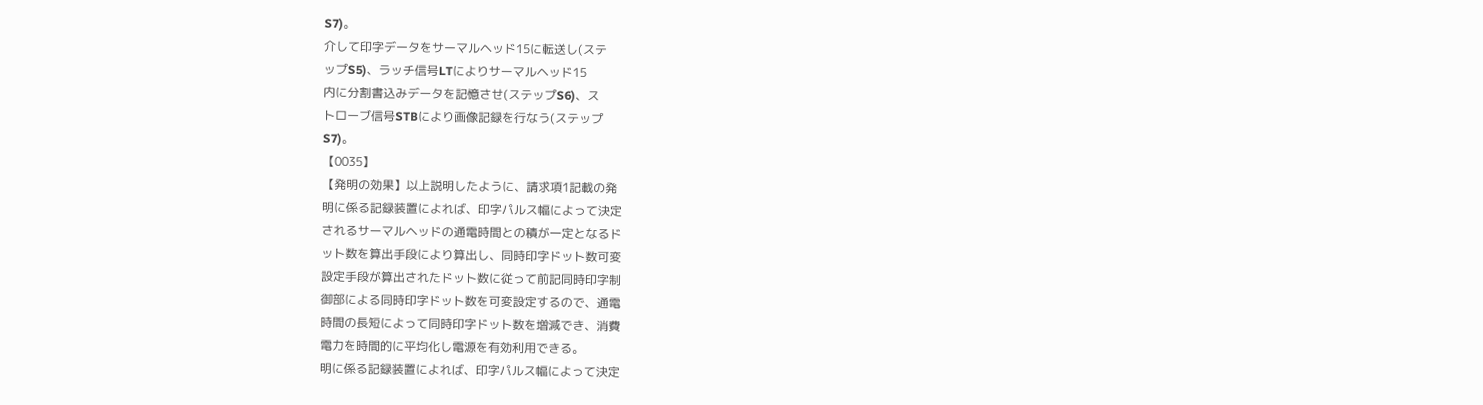S7)。
介して印字データをサーマルヘッド15に転送し(ステ
ップS5)、ラッチ信号LTによりサーマルヘッド15
内に分割書込みデータを記憶させ(ステップS6)、ス
トローブ信号STBにより画像記録を行なう(ステップ
S7)。
【0035】
【発明の効果】以上説明したように、請求項1記載の発
明に係る記録装置によれば、印字パルス幅によって決定
されるサーマルヘッドの通電時間との積が一定となるド
ット数を算出手段により算出し、同時印字ドット数可変
設定手段が算出されたドット数に従って前記同時印字制
御部による同時印字ドット数を可変設定するので、通電
時間の長短によって同時印字ドット数を増減でき、消費
電力を時間的に平均化し電源を有効利用できる。
明に係る記録装置によれば、印字パルス幅によって決定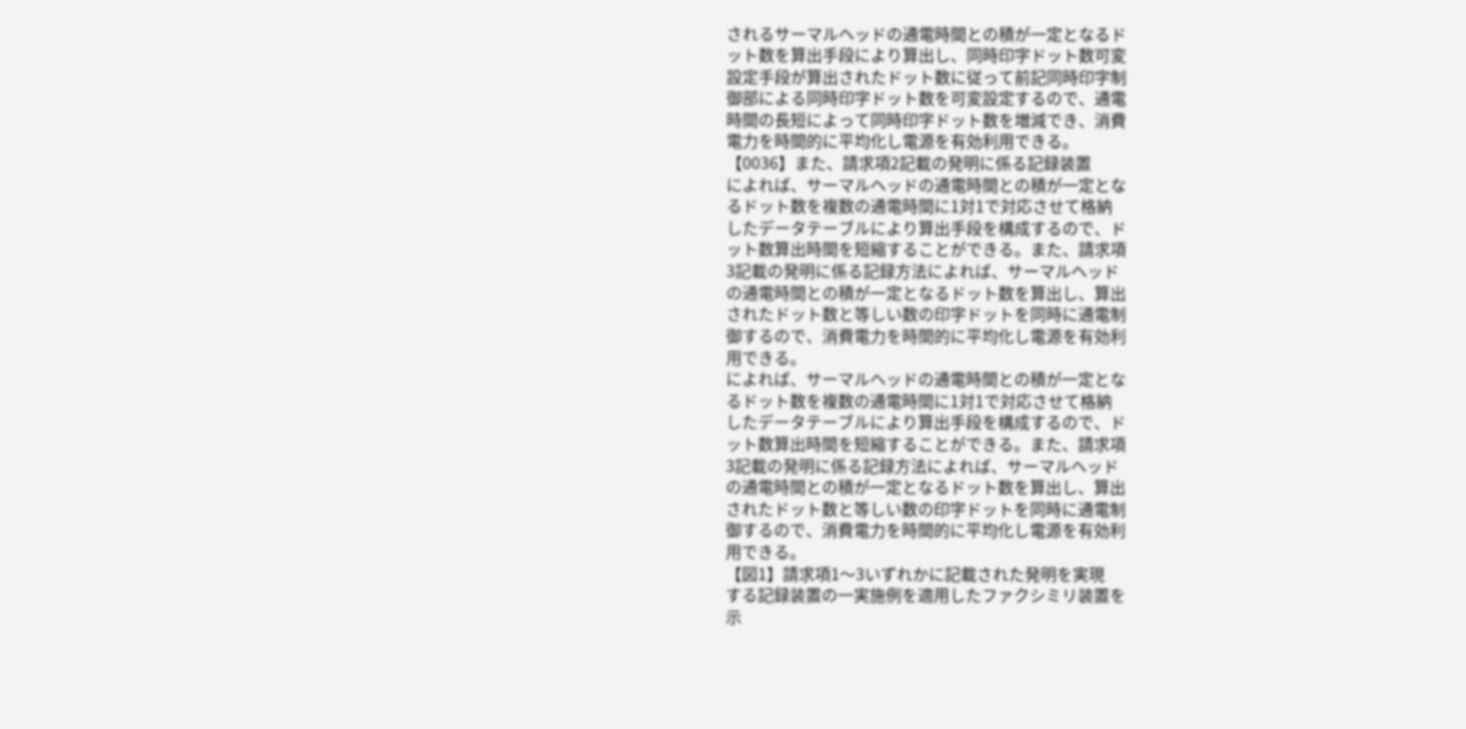されるサーマルヘッドの通電時間との積が一定となるド
ット数を算出手段により算出し、同時印字ドット数可変
設定手段が算出されたドット数に従って前記同時印字制
御部による同時印字ドット数を可変設定するので、通電
時間の長短によって同時印字ドット数を増減でき、消費
電力を時間的に平均化し電源を有効利用できる。
【0036】また、請求項2記載の発明に係る記録装置
によれば、サーマルヘッドの通電時間との積が一定とな
るドット数を複数の通電時間に1対1で対応させて格納
したデータテーブルにより算出手段を構成するので、ド
ット数算出時間を短縮することができる。また、請求項
3記載の発明に係る記録方法によれば、サーマルヘッド
の通電時間との積が一定となるドット数を算出し、算出
されたドット数と等しい数の印字ドットを同時に通電制
御するので、消費電力を時間的に平均化し電源を有効利
用できる。
によれば、サーマルヘッドの通電時間との積が一定とな
るドット数を複数の通電時間に1対1で対応させて格納
したデータテーブルにより算出手段を構成するので、ド
ット数算出時間を短縮することができる。また、請求項
3記載の発明に係る記録方法によれば、サーマルヘッド
の通電時間との積が一定となるドット数を算出し、算出
されたドット数と等しい数の印字ドットを同時に通電制
御するので、消費電力を時間的に平均化し電源を有効利
用できる。
【図1】請求項1〜3いずれかに記載された発明を実現
する記録装置の一実施例を適用したファクシミリ装置を
示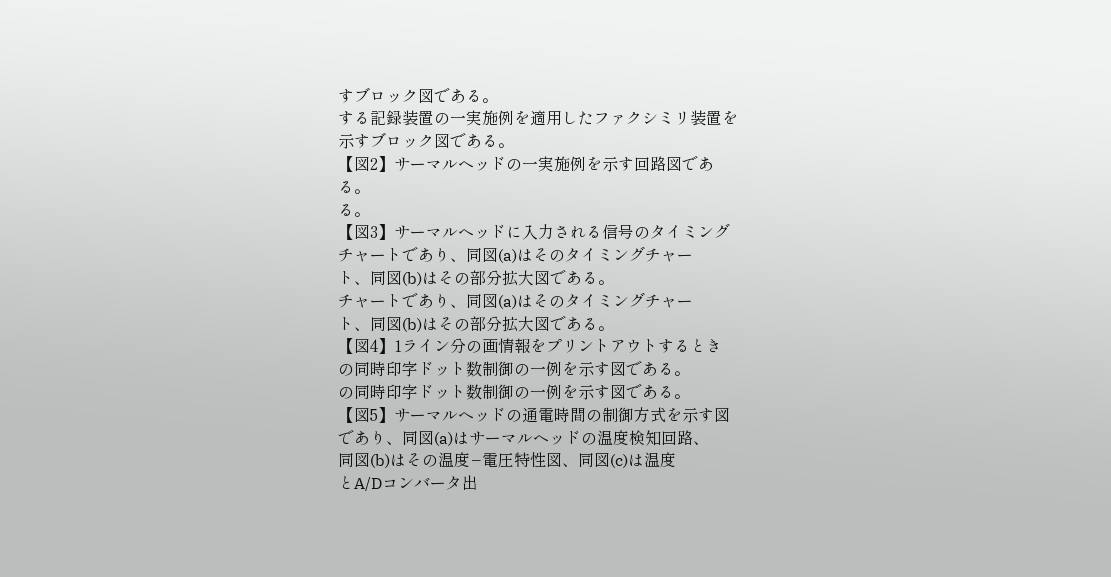すブロック図である。
する記録装置の一実施例を適用したファクシミリ装置を
示すブロック図である。
【図2】サーマルヘッドの一実施例を示す回路図であ
る。
る。
【図3】サーマルヘッドに入力される信号のタイミング
チャートであり、同図(a)はそのタイミングチャー
ト、同図(b)はその部分拡大図である。
チャートであり、同図(a)はそのタイミングチャー
ト、同図(b)はその部分拡大図である。
【図4】1ライン分の画情報をプリントアウトするとき
の同時印字ドット数制御の一例を示す図である。
の同時印字ドット数制御の一例を示す図である。
【図5】サーマルヘッドの通電時間の制御方式を示す図
であり、同図(a)はサーマルヘッドの温度検知回路、
同図(b)はその温度−電圧特性図、同図(c)は温度
とA/Dコンバータ出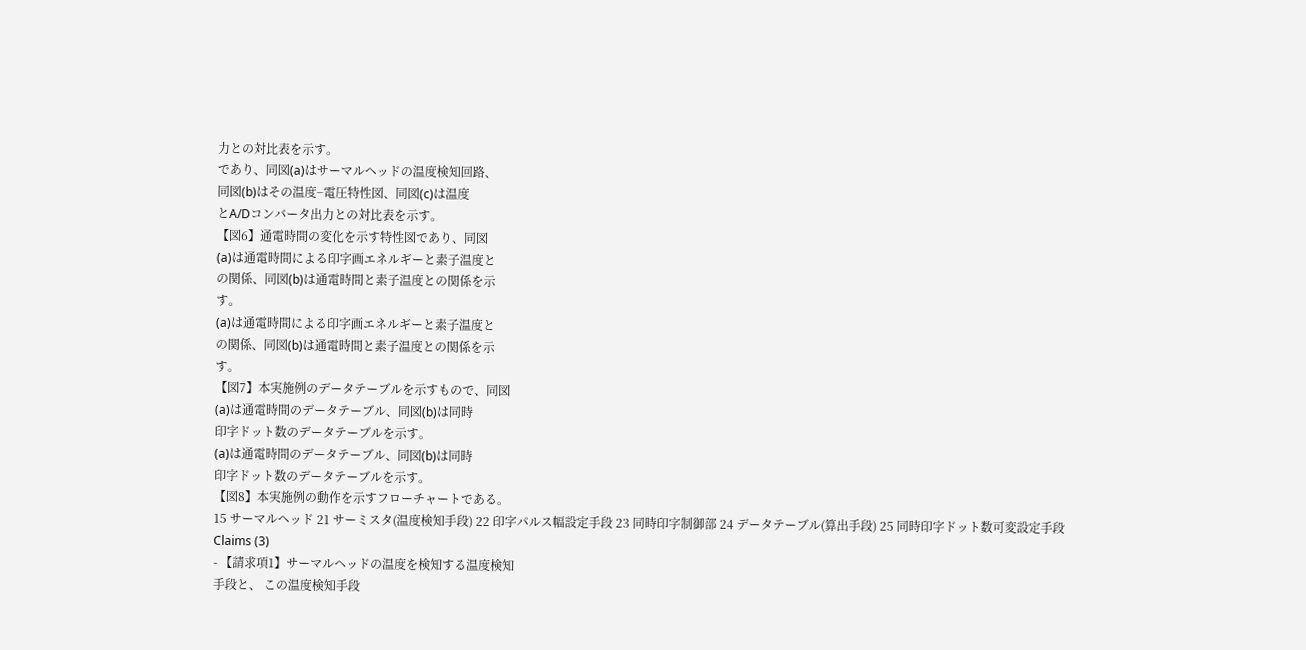力との対比表を示す。
であり、同図(a)はサーマルヘッドの温度検知回路、
同図(b)はその温度−電圧特性図、同図(c)は温度
とA/Dコンバータ出力との対比表を示す。
【図6】通電時間の変化を示す特性図であり、同図
(a)は通電時間による印字画エネルギーと素子温度と
の関係、同図(b)は通電時間と素子温度との関係を示
す。
(a)は通電時間による印字画エネルギーと素子温度と
の関係、同図(b)は通電時間と素子温度との関係を示
す。
【図7】本実施例のデータテーブルを示すもので、同図
(a)は通電時間のデータテーブル、同図(b)は同時
印字ドット数のデータテーブルを示す。
(a)は通電時間のデータテーブル、同図(b)は同時
印字ドット数のデータテーブルを示す。
【図8】本実施例の動作を示すフローチャートである。
15 サーマルヘッド 21 サーミスタ(温度検知手段) 22 印字パルス幅設定手段 23 同時印字制御部 24 データテーブル(算出手段) 25 同時印字ドット数可変設定手段
Claims (3)
- 【請求項1】サーマルヘッドの温度を検知する温度検知
手段と、 この温度検知手段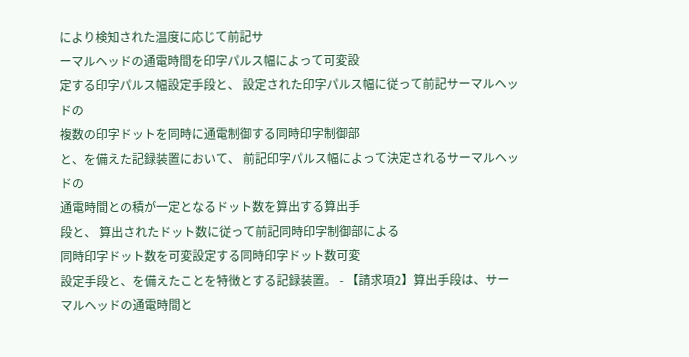により検知された温度に応じて前記サ
ーマルヘッドの通電時間を印字パルス幅によって可変設
定する印字パルス幅設定手段と、 設定された印字パルス幅に従って前記サーマルヘッドの
複数の印字ドットを同時に通電制御する同時印字制御部
と、を備えた記録装置において、 前記印字パルス幅によって決定されるサーマルヘッドの
通電時間との積が一定となるドット数を算出する算出手
段と、 算出されたドット数に従って前記同時印字制御部による
同時印字ドット数を可変設定する同時印字ドット数可変
設定手段と、を備えたことを特徴とする記録装置。 - 【請求項2】算出手段は、サーマルヘッドの通電時間と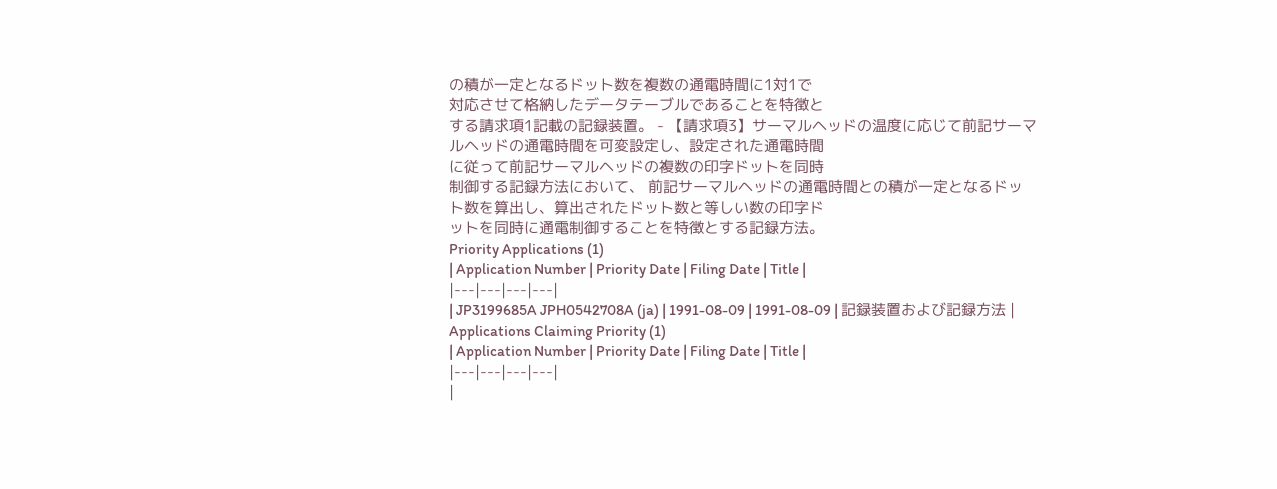の積が一定となるドット数を複数の通電時間に1対1で
対応させて格納したデータテーブルであることを特徴と
する請求項1記載の記録装置。 - 【請求項3】サーマルヘッドの温度に応じて前記サーマ
ルヘッドの通電時間を可変設定し、設定された通電時間
に従って前記サーマルヘッドの複数の印字ドットを同時
制御する記録方法において、 前記サーマルヘッドの通電時間との積が一定となるドッ
ト数を算出し、算出されたドット数と等しい数の印字ド
ットを同時に通電制御することを特徴とする記録方法。
Priority Applications (1)
| Application Number | Priority Date | Filing Date | Title |
|---|---|---|---|
| JP3199685A JPH0542708A (ja) | 1991-08-09 | 1991-08-09 | 記録装置および記録方法 |
Applications Claiming Priority (1)
| Application Number | Priority Date | Filing Date | Title |
|---|---|---|---|
|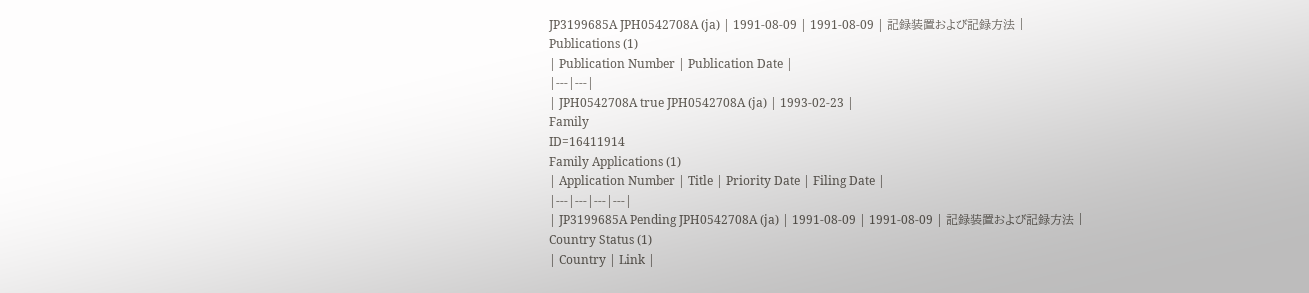JP3199685A JPH0542708A (ja) | 1991-08-09 | 1991-08-09 | 記録装置および記録方法 |
Publications (1)
| Publication Number | Publication Date |
|---|---|
| JPH0542708A true JPH0542708A (ja) | 1993-02-23 |
Family
ID=16411914
Family Applications (1)
| Application Number | Title | Priority Date | Filing Date |
|---|---|---|---|
| JP3199685A Pending JPH0542708A (ja) | 1991-08-09 | 1991-08-09 | 記録装置および記録方法 |
Country Status (1)
| Country | Link |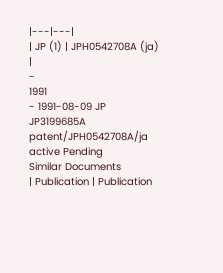|---|---|
| JP (1) | JPH0542708A (ja) |
-
1991
- 1991-08-09 JP JP3199685A patent/JPH0542708A/ja active Pending
Similar Documents
| Publication | Publication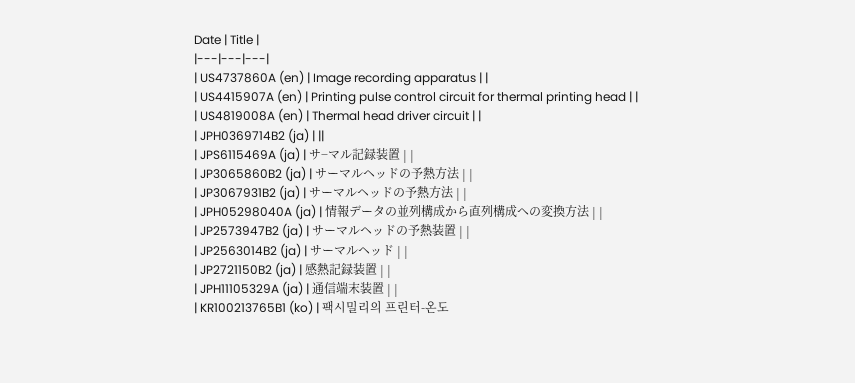Date | Title |
|---|---|---|
| US4737860A (en) | Image recording apparatus | |
| US4415907A (en) | Printing pulse control circuit for thermal printing head | |
| US4819008A (en) | Thermal head driver circuit | |
| JPH0369714B2 (ja) | ||
| JPS6115469A (ja) | サ−マル記録装置 | |
| JP3065860B2 (ja) | サーマルヘッドの予熱方法 | |
| JP3067931B2 (ja) | サーマルヘッドの予熱方法 | |
| JPH05298040A (ja) | 情報データの並列構成から直列構成への変換方法 | |
| JP2573947B2 (ja) | サーマルヘッドの予熱装置 | |
| JP2563014B2 (ja) | サーマルヘッド | |
| JP2721150B2 (ja) | 感熱記録装置 | |
| JPH11105329A (ja) | 通信端末装置 | |
| KR100213765B1 (ko) | 팩시밀리의 프린터-온도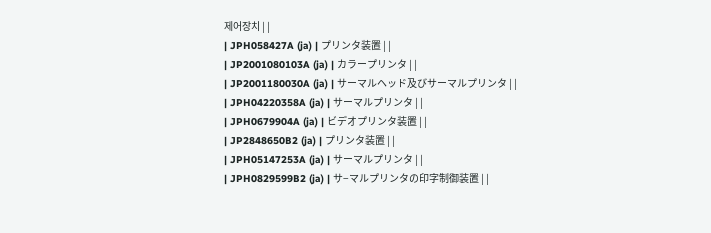제어장치 | |
| JPH058427A (ja) | プリンタ装置 | |
| JP2001080103A (ja) | カラープリンタ | |
| JP2001180030A (ja) | サーマルヘッド及びサーマルプリンタ | |
| JPH04220358A (ja) | サーマルプリンタ | |
| JPH0679904A (ja) | ビデオプリンタ装置 | |
| JP2848650B2 (ja) | プリンタ装置 | |
| JPH05147253A (ja) | サーマルプリンタ | |
| JPH0829599B2 (ja) | サ−マルプリンタの印字制御装置 | |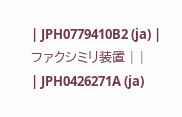| JPH0779410B2 (ja) | ファクシミリ装置 | |
| JPH0426271A (ja)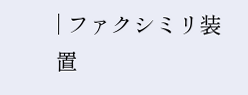| ファクシミリ装置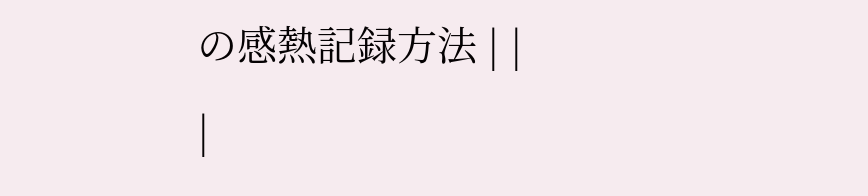の感熱記録方法 | |
|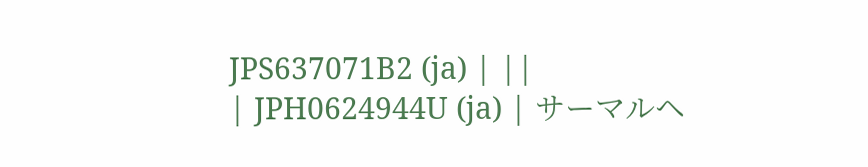JPS637071B2 (ja) | ||
| JPH0624944U (ja) | サーマルヘ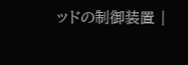ッドの制御装置 |